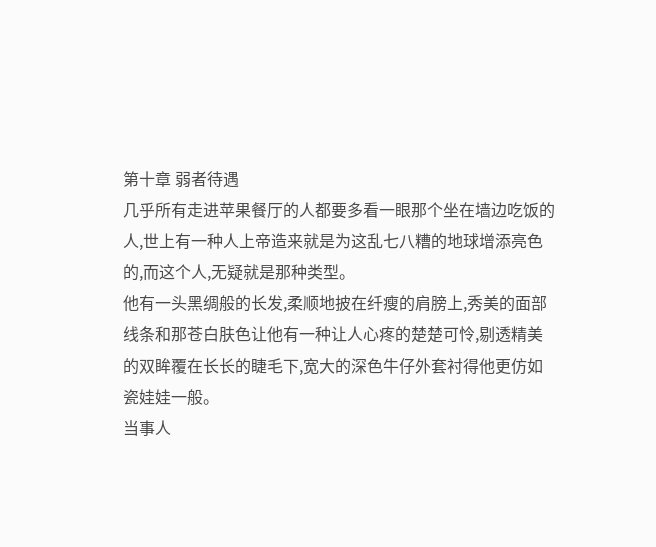第十章 弱者待遇
几乎所有走进苹果餐厅的人都要多看一眼那个坐在墙边吃饭的人,世上有一种人上帝造来就是为这乱七八糟的地球增添亮色的,而这个人,无疑就是那种类型。
他有一头黑绸般的长发,柔顺地披在纤瘦的肩膀上,秀美的面部线条和那苍白肤色让他有一种让人心疼的楚楚可怜,剔透精美的双眸覆在长长的睫毛下,宽大的深色牛仔外套衬得他更仿如瓷娃娃一般。
当事人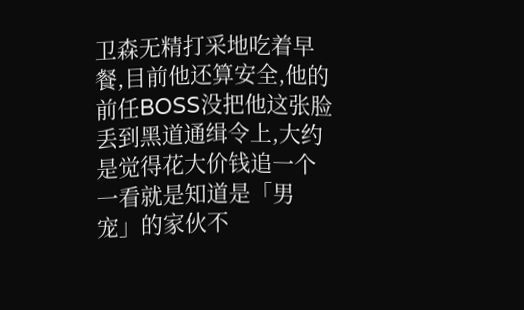卫森无精打采地吃着早餐,目前他还算安全,他的前任BOSS没把他这张脸丢到黑道通缉令上,大约是觉得花大价钱追一个一看就是知道是「男宠」的家伙不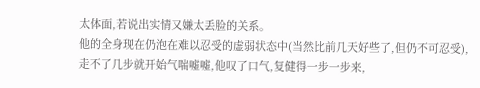太体面,若说出实情又嫌太丢脸的关系。
他的全身现在仍泡在难以忍受的虚弱状态中(当然比前几天好些了,但仍不可忍受),走不了几步就开始气喘嘘嘘,他叹了口气,复健得一步一步来,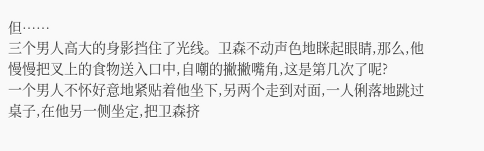但……
三个男人高大的身影挡住了光线。卫森不动声色地眯起眼睛,那么,他慢慢把叉上的食物送入口中,自嘲的撇撇嘴角,这是第几次了呢?
一个男人不怀好意地紧贴着他坐下,另两个走到对面,一人俐落地跳过桌子,在他另一侧坐定,把卫森挤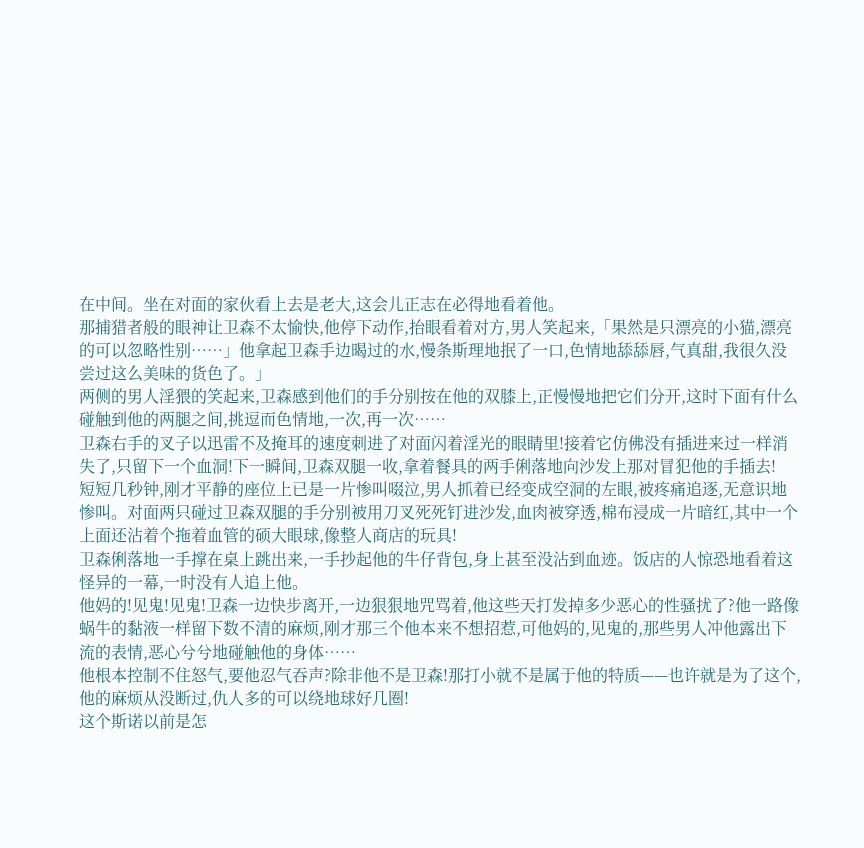在中间。坐在对面的家伙看上去是老大,这会儿正志在必得地看着他。
那捕猎者般的眼神让卫森不太愉快,他停下动作,抬眼看着对方,男人笑起来,「果然是只漂亮的小猫,漂亮的可以忽略性别……」他拿起卫森手边暍过的水,慢条斯理地抿了一口,色情地舔舔唇,气真甜,我很久没尝过这么美味的货色了。」
两侧的男人淫猥的笑起来,卫森感到他们的手分别按在他的双膝上,正慢慢地把它们分开,这时下面有什么碰触到他的两腿之间,挑逗而色情地,一次,再一次……
卫森右手的叉子以迅雷不及掩耳的速度刺进了对面闪着淫光的眼睛里!接着它仿佛没有插进来过一样消失了,只留下一个血洞!下一瞬间,卫森双腿一收,拿着餐具的两手俐落地向沙发上那对冒犯他的手插去!
短短几秒钟,刚才平静的座位上已是一片惨叫啜泣,男人抓着已经变成空洞的左眼,被疼痛追逐,无意识地惨叫。对面两只碰过卫森双腿的手分别被用刀叉死死钉进沙发,血肉被穿透,棉布浸成一片暗红,其中一个上面还沾着个拖着血管的硕大眼球,像整人商店的玩具!
卫森俐落地一手撑在桌上跳出来,一手抄起他的牛仔背包,身上甚至没沾到血迹。饭店的人惊恐地看着这怪异的一幕,一时没有人追上他。
他妈的!见鬼!见鬼!卫森一边快步离开,一边狠狠地咒骂着,他这些天打发掉多少恶心的性骚扰了?他一路像蜗牛的黏液一样留下数不清的麻烦,刚才那三个他本来不想招惹,可他妈的,见鬼的,那些男人冲他露出下流的表情,恶心兮兮地碰触他的身体……
他根本控制不住怒气,要他忍气吞声?除非他不是卫森!那打小就不是属于他的特质——也许就是为了这个,他的麻烦从没断过,仇人多的可以绕地球好几圈!
这个斯诺以前是怎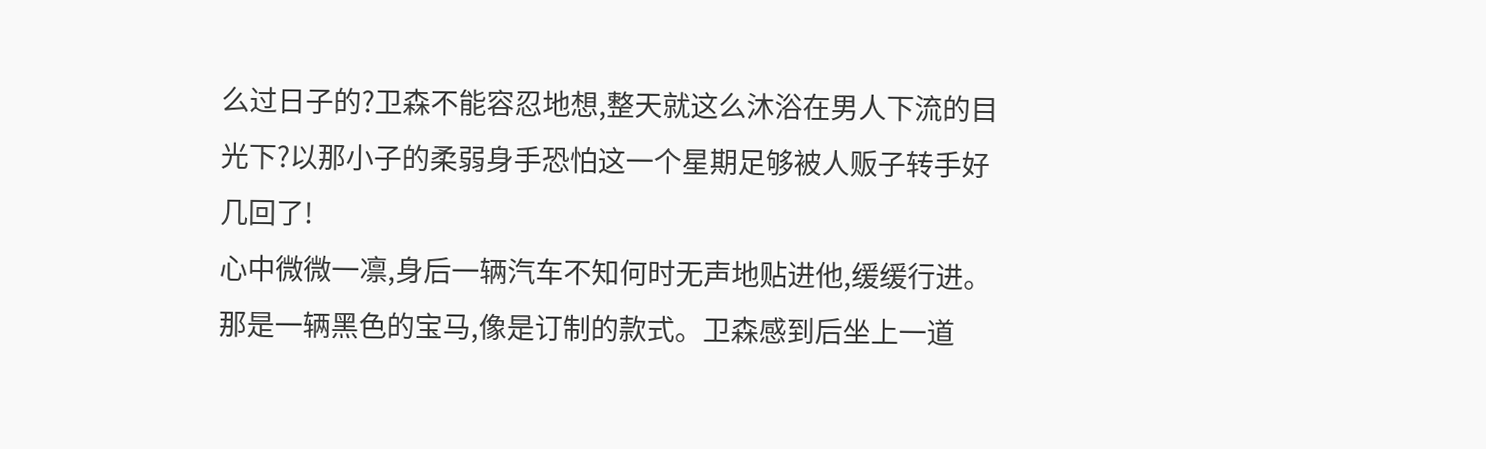么过日子的?卫森不能容忍地想,整天就这么沐浴在男人下流的目光下?以那小子的柔弱身手恐怕这一个星期足够被人贩子转手好几回了!
心中微微一凛,身后一辆汽车不知何时无声地贴进他,缓缓行进。
那是一辆黑色的宝马,像是订制的款式。卫森感到后坐上一道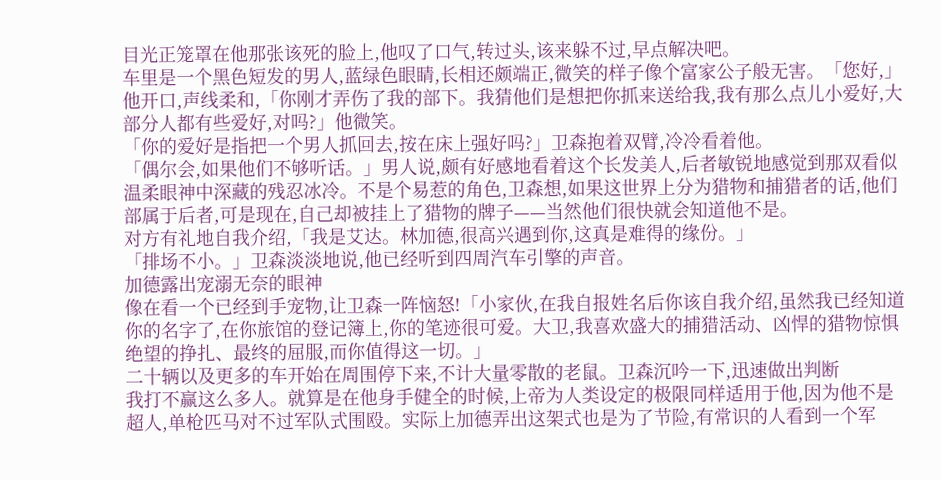目光正笼罩在他那张该死的脸上,他叹了口气,转过头,该来躲不过,早点解决吧。
车里是一个黑色短发的男人,蓝绿色眼睛,长相还颇端正,微笑的样子像个富家公子般无害。「您好,」他开口,声线柔和,「你刚才弄伤了我的部下。我猜他们是想把你抓来送给我,我有那么点儿小爱好,大部分人都有些爱好,对吗?」他微笑。
「你的爱好是指把一个男人抓回去,按在床上强好吗?」卫森抱着双臂,冷冷看着他。
「偶尔会,如果他们不够听话。」男人说,颇有好感地看着这个长发美人,后者敏锐地感觉到那双看似温柔眼神中深藏的残忍冰冷。不是个易惹的角色,卫森想,如果这世界上分为猎物和捕猎者的话,他们部属于后者,可是现在,自己却被挂上了猎物的牌子——当然他们很快就会知道他不是。
对方有礼地自我介绍,「我是艾达。林加德,很高兴遇到你,这真是难得的缘份。」
「排场不小。」卫森淡淡地说,他已经听到四周汽车引擎的声音。
加德露出宠溺无奈的眼神
像在看一个已经到手宠物,让卫森一阵恼怒!「小家伙,在我自报姓名后你该自我介绍,虽然我已经知道你的名字了,在你旅馆的登记簿上,你的笔迹很可爱。大卫,我喜欢盛大的捕猎活动、凶悍的猎物惊惧绝望的挣扎、最终的屈服,而你值得这一切。」
二十辆以及更多的车开始在周围停下来,不计大量零散的老鼠。卫森沉吟一下,迅速做出判断
我打不赢这么多人。就算是在他身手健全的时候,上帝为人类设定的极限同样适用于他,因为他不是超人,单枪匹马对不过军队式围殴。实际上加德弄出这架式也是为了节险,有常识的人看到一个军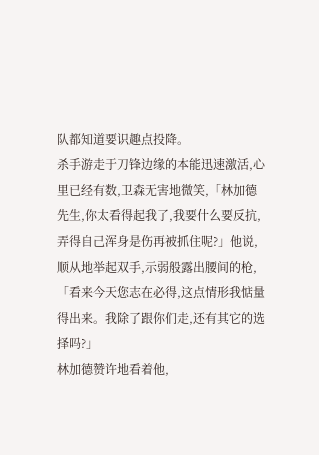队都知道要识趣点投降。
杀手游走于刀锋边缘的本能迅速激活,心里已经有数,卫森无害地微笑,「林加德先生,你太看得起我了,我要什么要反抗,弄得自己浑身是伤再被抓住呢?」他说,顺从地举起双手,示弱般露出腰间的枪,「看来今天您志在必得,这点情形我惦量得出来。我除了跟你们走,还有其它的选择吗?」
林加德赞许地看着他,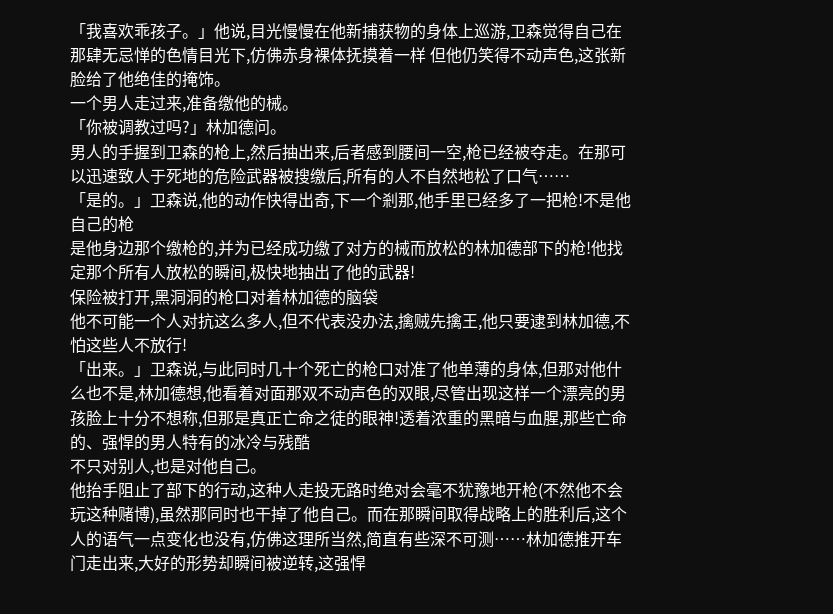「我喜欢乖孩子。」他说,目光慢慢在他新捕获物的身体上巡游,卫森觉得自己在那肆无忌惮的色情目光下,仿佛赤身裸体抚摸着一样 但他仍笑得不动声色,这张新脸给了他绝佳的掩饰。
一个男人走过来,准备缴他的械。
「你被调教过吗?」林加德问。
男人的手握到卫森的枪上,然后抽出来,后者感到腰间一空,枪已经被夺走。在那可以迅速致人于死地的危险武器被搜缴后,所有的人不自然地松了口气……
「是的。」卫森说,他的动作快得出奇,下一个剎那,他手里已经多了一把枪!不是他自己的枪
是他身边那个缴枪的,并为已经成功缴了对方的械而放松的林加德部下的枪!他找定那个所有人放松的瞬间,极快地抽出了他的武器!
保险被打开,黑洞洞的枪口对着林加德的脑袋
他不可能一个人对抗这么多人,但不代表没办法,擒贼先擒王,他只要逮到林加德,不怕这些人不放行!
「出来。」卫森说,与此同时几十个死亡的枪口对准了他单薄的身体,但那对他什么也不是,林加德想,他看着对面那双不动声色的双眼,尽管出现这样一个漂亮的男孩脸上十分不想称,但那是真正亡命之徒的眼神!透着浓重的黑暗与血腥,那些亡命的、强悍的男人特有的冰冷与残酷
不只对别人,也是对他自己。
他抬手阻止了部下的行动,这种人走投无路时绝对会毫不犹豫地开枪(不然他不会玩这种赌博),虽然那同时也干掉了他自己。而在那瞬间取得战略上的胜利后,这个人的语气一点变化也没有,仿佛这理所当然,简直有些深不可测……林加德推开车门走出来,大好的形势却瞬间被逆转,这强悍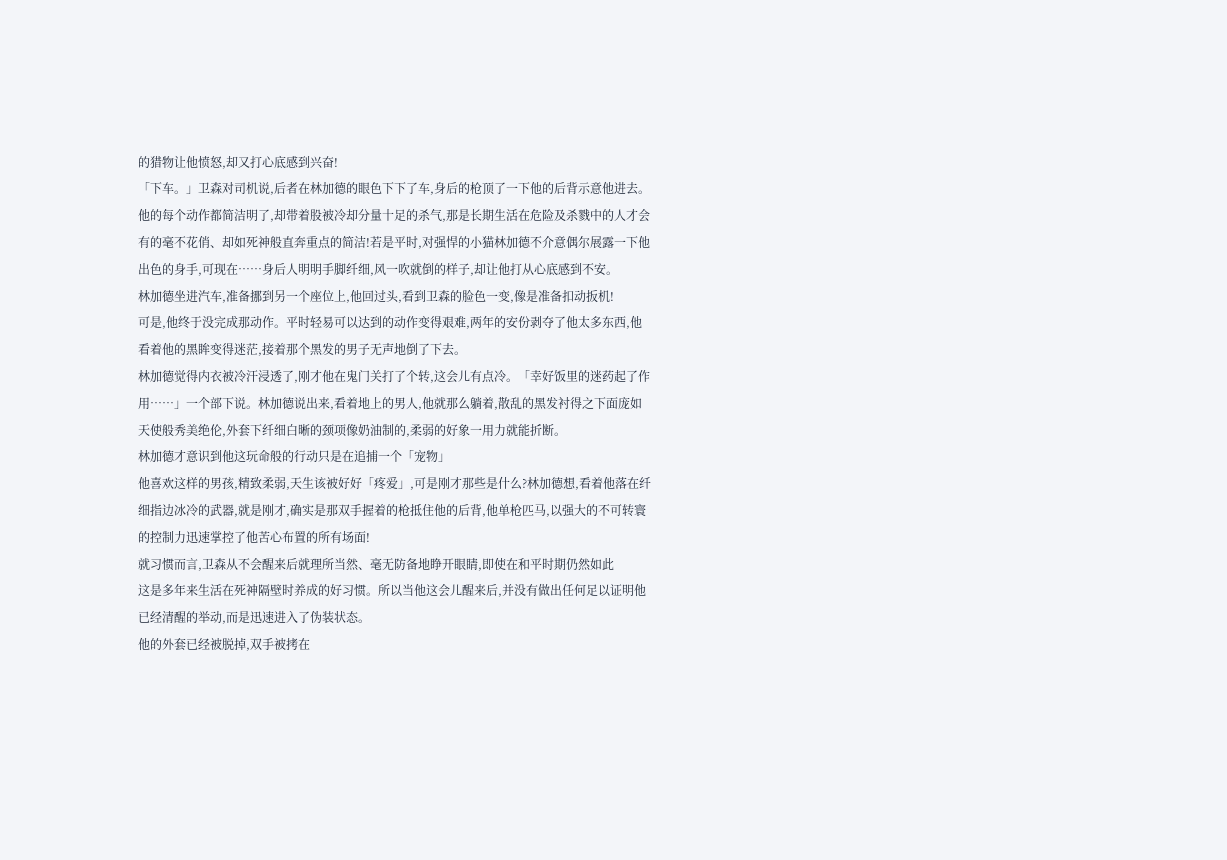的猎物让他愤怒,却又打心底感到兴奋!
「下车。」卫森对司机说,后者在林加德的眼色下下了车,身后的枪顶了一下他的后背示意他进去。
他的每个动作都简洁明了,却带着股被冷却分量十足的杀气,那是长期生活在危险及杀戮中的人才会有的毫不花俏、却如死神般直奔重点的简洁!若是平时,对强悍的小猫林加德不介意偶尔展露一下他出色的身手,可现在……身后人明明手脚纤细,风一吹就倒的样子,却让他打从心底感到不安。
林加德坐进汽车,准备挪到另一个座位上,他回过头,看到卫森的脸色一变,像是准备扣动扳机!
可是,他终于没完成那动作。平时轻易可以达到的动作变得艰难,两年的安份剥夺了他太多东西,他看着他的黑眸变得迷茫,接着那个黑发的男子无声地倒了下去。
林加德觉得内衣被冷汗浸透了,刚才他在鬼门关打了个转,这会儿有点冷。「幸好饭里的迷药起了作用……」一个部下说。林加德说出来,看着地上的男人,他就那么躺着,散乱的黑发衬得之下面庞如天使般秀美绝伦,外套下纤细白晰的颈项像奶油制的,柔弱的好象一用力就能折断。
林加德才意识到他这玩命般的行动只是在追捕一个「宠物」
他喜欢这样的男孩,精致柔弱,天生该被好好「疼爱」,可是刚才那些是什么?林加德想,看着他落在纤细指边冰冷的武器,就是刚才,确实是那双手握着的枪抵住他的后背,他单枪匹马,以强大的不可转寰的控制力迅速掌控了他苦心布置的所有场面!
就习惯而言,卫森从不会醒来后就理所当然、毫无防备地睁开眼睛,即使在和平时期仍然如此
这是多年来生活在死神隔壁时养成的好习惯。所以当他这会儿醒来后,并没有做出任何足以证明他已经清醒的举动,而是迅速进入了伪装状态。
他的外套已经被脱掉,双手被拷在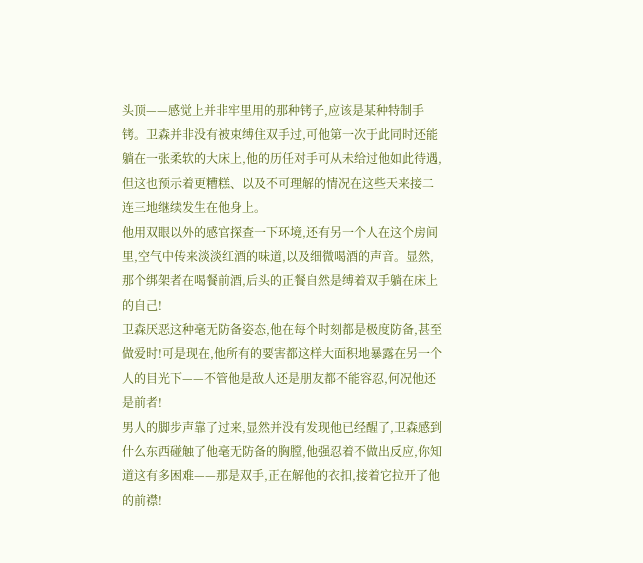头顶——感觉上并非牢里用的那种铐子,应该是某种特制手铐。卫森并非没有被束缚住双手过,可他第一次于此同时还能躺在一张柔软的大床上,他的历任对手可从未给过他如此待遇,但这也预示着更糟糕、以及不可理解的情况在这些天来接二连三地继续发生在他身上。
他用双眼以外的感官探查一下环境,还有另一个人在这个房间里,空气中传来淡淡红酒的味道,以及细微喝酒的声音。显然,那个绑架者在喝餐前酒,后头的正餐自然是缚着双手躺在床上的自己!
卫森厌恶这种毫无防备姿态,他在每个时刻都是极度防备,甚至做爱时!可是现在,他所有的要害都这样大面积地暴露在另一个人的目光下——不管他是敌人还是朋友都不能容忍,何况他还是前者!
男人的脚步声靠了过来,显然并没有发现他已经醒了,卫森感到什么东西碰触了他毫无防备的胸膛,他强忍着不做出反应,你知道这有多困难——那是双手,正在解他的衣扣,接着它拉开了他的前襟!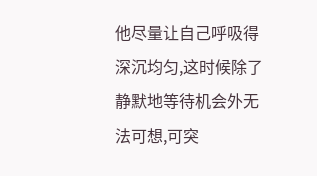他尽量让自己呼吸得深沉均匀,这时候除了静默地等待机会外无法可想,可突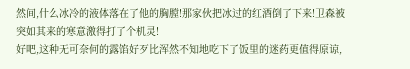然间,什么冰冷的液体落在了他的胸膛!那家伙把冰过的红酒倒了下来!卫森被突如其来的寒意激得打了个机灵!
好吧,这种无可奈何的露馅好歹比浑然不知地吃下了饭里的迷药更值得原谅,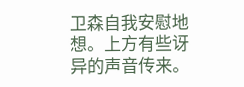卫森自我安慰地想。上方有些讶异的声音传来。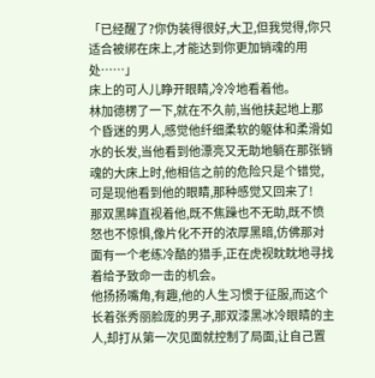「已经醒了?你伪装得很好,大卫,但我觉得,你只适合被绑在床上,才能达到你更加销魂的用处……」
床上的可人儿睁开眼睛,冷冷地看着他。
林加德楞了一下,就在不久前,当他扶起地上那个昏迷的男人,感觉他纤细柔软的躯体和柔滑如水的长发,当他看到他漂亮又无助地躺在那张销魂的大床上时,他相信之前的危险只是个错觉,可是现他看到他的眼睛,那种感觉又回来了!
那双黑眸直视着他,既不焦躁也不无助,既不愤怒也不惊惧,像片化不开的浓厚黑暗,仿佛那对面有一个老练冷酷的猎手,正在虎视眈眈地寻找着给予致命一击的机会。
他扬扬嘴角,有趣,他的人生习惯于征服,而这个长着张秀丽脸庞的男子,那双漆黑冰冷眼睛的主人,却打从第一次见面就控制了局面,让自己置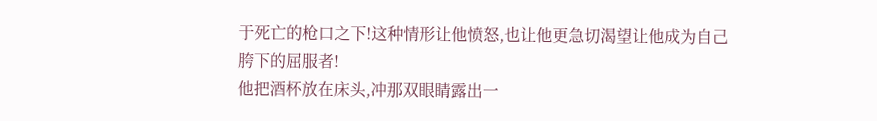于死亡的枪口之下!这种情形让他愤怒,也让他更急切渴望让他成为自己胯下的屈服者!
他把酒杯放在床头,冲那双眼睛露出一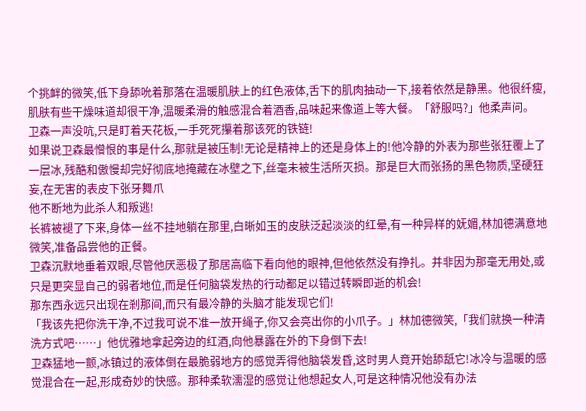个挑衅的微笑,低下身舔吮着那落在温暖肌肤上的红色液体,舌下的肌肉抽动一下,接着依然是静黑。他很纤瘦,肌肤有些干燥味道却很干净,温暖柔滑的触感混合着酒香,品味起来像道上等大餐。「舒服吗?」他柔声问。
卫森一声没吭,只是盯着天花板,一手死死攥着那该死的铁链!
如果说卫森最憎恨的事是什么,那就是被压制!无论是精神上的还是身体上的!他冷静的外表为那些张狂覆上了一层冰,残酷和傲慢却完好彻底地掩藏在冰壁之下,丝毫未被生活所灭损。那是巨大而张扬的黑色物质,坚硬狂妄,在无害的表皮下张牙舞爪
他不断地为此杀人和叛逃!
长裤被褪了下来,身体一丝不挂地躺在那里,白晰如玉的皮肤泛起淡淡的红晕,有一种异样的妩媚,林加德满意地微笑,准备品尝他的正餐。
卫森沉默地垂着双眼,尽管他厌恶极了那居高临下看向他的眼神,但他依然没有挣扎。并非因为那毫无用处,或只是更突显自己的弱者地位,而是任何脑袋发热的行动都足以错过转瞬即逝的机会!
那东西永远只出现在剎那间,而只有最冷静的头脑才能发现它们!
「我该先把你洗干净,不过我可说不准一放开绳子,你又会亮出你的小爪子。」林加德微笑,「我们就换一种清洗方式吧……」他优雅地拿起旁边的红酒,向他暴露在外的下身倒下去!
卫森猛地一颤,冰镇过的液体倒在最脆弱地方的感觉弄得他脑袋发昏,这时男人竟开始舔舐它!冰冷与温暖的感觉混合在一起,形成奇妙的快感。那种柔软濡湿的感觉让他想起女人,可是这种情况他没有办法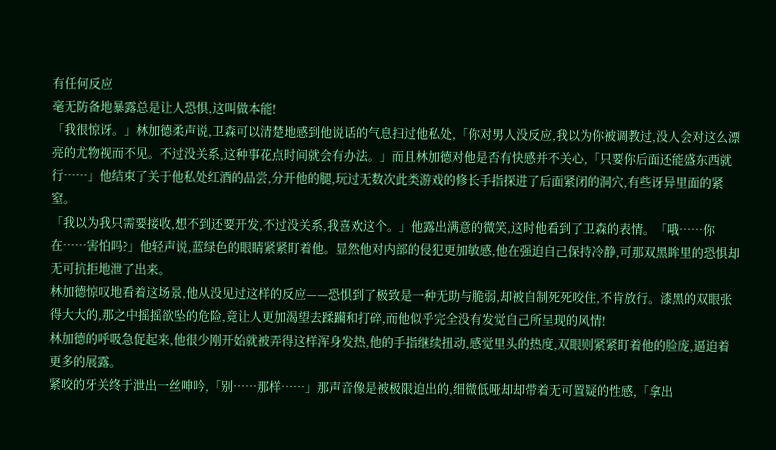有任何反应
毫无防备地暴露总是让人恐惧,这叫做本能!
「我很惊讶。」林加德柔声说,卫森可以清楚地感到他说话的气息扫过他私处,「你对男人没反应,我以为你被调教过,没人会对这么漂亮的尤物视而不见。不过没关系,这种事花点时间就会有办法。」而且林加德对他是否有快感并不关心,「只要你后面还能盛东西就行……」他结束了关于他私处红酒的品尝,分开他的腿,玩过无数次此类游戏的修长手指探进了后面紧闭的洞穴,有些讶异里面的紧窒。
「我以为我只需要接收,想不到还要开发,不过没关系,我喜欢这个。」他露出满意的微笑,这时他看到了卫森的表情。「哦……你在……害怕吗?」他轻声说,蓝绿色的眼睛紧紧盯着他。显然他对内部的侵犯更加敏感,他在强迫自己保持冷静,可那双黑眸里的恐惧却无可抗拒地泄了出来。
林加德惊叹地看着这场景,他从没见过这样的反应——恐惧到了极致是一种无助与脆弱,却被自制死死咬住,不肯放行。漆黑的双眼张得大大的,那之中摇摇欲坠的危险,竟让人更加渴望去蹂躏和打碎,而他似乎完全没有发觉自己所呈现的风情!
林加德的呼吸急促起来,他很少刚开始就被弄得这样浑身发热,他的手指继续扭动,感觉里头的热度,双眼则紧紧盯着他的脸庞,逼迫着更多的展露。
紧咬的牙关终于泄出一丝呻吟,「别……那样……」那声音像是被极限迫出的,细微低哑却却带着无可置疑的性感,「拿出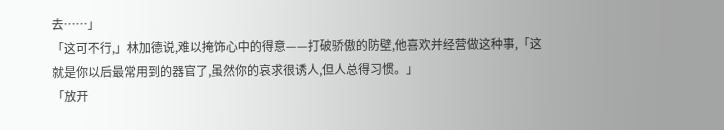去……」
「这可不行,」林加德说,难以掩饰心中的得意——打破骄傲的防壁,他喜欢并经营做这种事,「这就是你以后最常用到的器官了,虽然你的哀求很诱人,但人总得习惯。」
「放开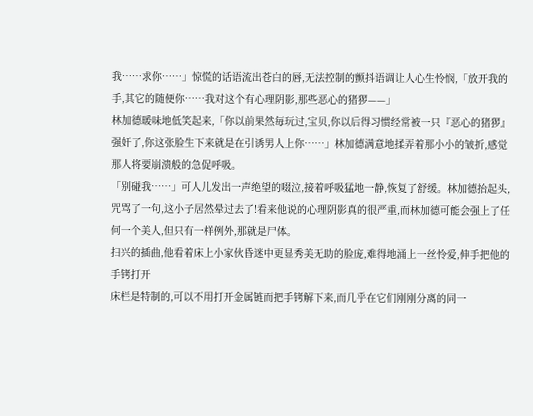我……求你……」惊慌的话语流出苍白的唇,无法控制的颤抖语调让人心生怜悯,「放开我的手,其它的随便你……我对这个有心理阴影,那些恶心的猪猡——」
林加德暖味地低笑起来,「你以前果然毎玩过,宝贝,你以后得习惯经常被一只『恶心的猪猡』强奸了,你这张脸生下来就是在引诱男人上你……」林加德满意地揉弄着那小小的皱折,感觉那人将要崩溃般的急促呼吸。
「别碰我……」可人儿发出一声绝望的啜泣,接着呼吸猛地一静,恢复了舒缓。林加德抬起头,咒骂了一句,这小子居然晕过去了!看来他说的心理阴影真的很严重,而林加德可能会强上了任何一个美人,但只有一样例外,那就是尸体。
扫兴的插曲,他看着床上小家伙昏迷中更显秀美无助的脸庞,难得地涌上一丝怜爱,伸手把他的手铐打开
床栏是特制的,可以不用打开金属链而把手铐解下来,而几乎在它们刚刚分离的同一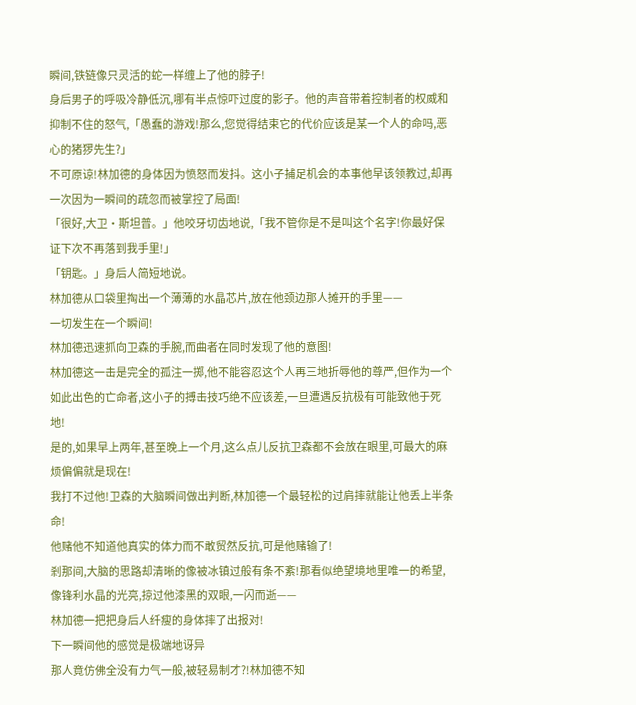瞬间,铁链像只灵活的蛇一样缠上了他的脖子!
身后男子的呼吸冷静低沉,哪有半点惊吓过度的影子。他的声音带着控制者的权威和抑制不住的怒气,「愚蠢的游戏!那么,您觉得结束它的代价应该是某一个人的命吗,恶心的猪猡先生?」
不可原谅!林加德的身体因为愤怒而发抖。这小子捕足机会的本事他早该领教过,却再一次因为一瞬间的疏忽而被掌控了局面!
「很好,大卫·斯坦普。」他咬牙切齿地说,「我不管你是不是叫这个名字!你最好保证下次不再落到我手里!」
「钥匙。」身后人简短地说。
林加德从口袋里掏出一个薄薄的水晶芯片,放在他颈边那人摊开的手里——
一切发生在一个瞬间!
林加德迅速抓向卫森的手腕,而曲者在同时发现了他的意图!
林加德这一击是完全的孤注一掷,他不能容忍这个人再三地折辱他的尊严,但作为一个如此出色的亡命者,这小子的搏击技巧绝不应该差,一旦遭遇反抗极有可能致他于死地!
是的,如果早上两年,甚至晚上一个月,这么点儿反抗卫森都不会放在眼里,可最大的麻烦偏偏就是现在!
我打不过他!卫森的大脑瞬间做出判断,林加德一个最轻松的过肩摔就能让他丢上半条命!
他赌他不知道他真实的体力而不敢贸然反抗,可是他赌输了!
剎那间,大脑的思路却清晰的像被冰镇过般有条不紊!那看似绝望境地里唯一的希望,像锋利水晶的光亮,掠过他漆黑的双眼,一闪而逝——
林加德一把把身后人纤瘦的身体摔了出报对!
下一瞬间他的感觉是极端地讶异
那人竟仿佛全没有力气一般,被轻易制才?!林加德不知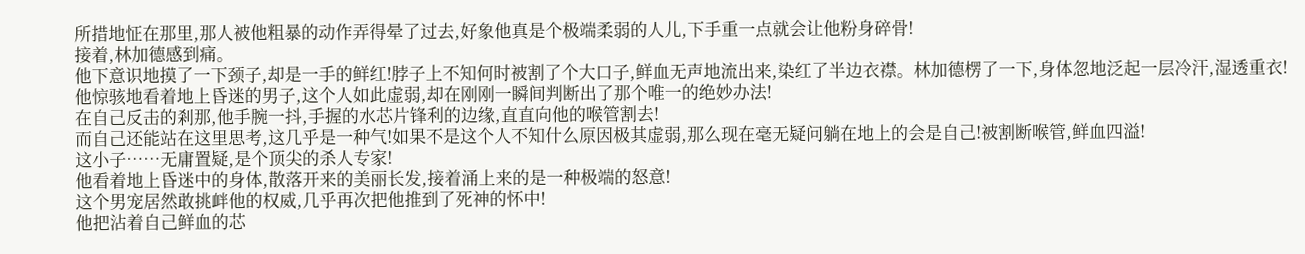所措地怔在那里,那人被他粗暴的动作弄得晕了过去,好象他真是个极端柔弱的人儿,下手重一点就会让他粉身碎骨!
接着,林加德感到痛。
他下意识地摸了一下颈子,却是一手的鲜红!脖子上不知何时被割了个大口子,鲜血无声地流出来,染红了半边衣襟。林加德楞了一下,身体忽地泛起一层冷汗,湿透重衣!
他惊骇地看着地上昏迷的男子,这个人如此虚弱,却在刚刚一瞬间判断出了那个唯一的绝妙办法!
在自己反击的剎那,他手腕一抖,手握的水芯片锋利的边缘,直直向他的喉管割去!
而自己还能站在这里思考,这几乎是一种气!如果不是这个人不知什么原因极其虚弱,那么现在毫无疑问躺在地上的会是自己!被割断喉管,鲜血四溢!
这小子……无庸置疑,是个顶尖的杀人专家!
他看着地上昏迷中的身体,散落开来的美丽长发,接着涌上来的是一种极端的怒意!
这个男宠居然敢挑衅他的权威,几乎再次把他推到了死神的怀中!
他把沾着自己鲜血的芯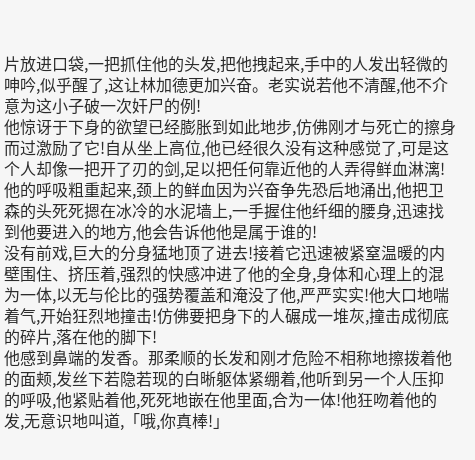片放进口袋,一把抓住他的头发,把他拽起来,手中的人发出轻微的呻吟,似乎醒了,这让林加德更加兴奋。老实说若他不清醒,他不介意为这小子破一次奸尸的例!
他惊讶于下身的欲望已经膨胀到如此地步,仿佛刚才与死亡的擦身而过激励了它!自从坐上高位,他已经很久没有这种感觉了,可是这个人却像一把开了刃的剑,足以把任何靠近他的人弄得鲜血淋漓!
他的呼吸粗重起来,颈上的鲜血因为兴奋争先恐后地涌出,他把卫森的头死死摁在冰冷的水泥墙上,一手握住他纤细的腰身,迅速找到他要进入的地方,他会告诉他他是属于谁的!
没有前戏,巨大的分身猛地顶了进去!接着它迅速被紧窒温暖的内壁围住、挤压着,强烈的快感冲进了他的全身,身体和心理上的混为一体,以无与伦比的强势覆盖和淹没了他,严严实实!他大口地喘着气,开始狂烈地撞击!仿佛要把身下的人碾成一堆灰,撞击成彻底的碎片,落在他的脚下!
他感到鼻端的发香。那柔顺的长发和刚才危险不相称地擦拨着他的面颊,发丝下若隐若现的白晰躯体紧绷着,他听到另一个人压抑的呼吸,他紧贴着他,死死地嵌在他里面,合为一体!他狂吻着他的发,无意识地叫道,「哦,你真棒!」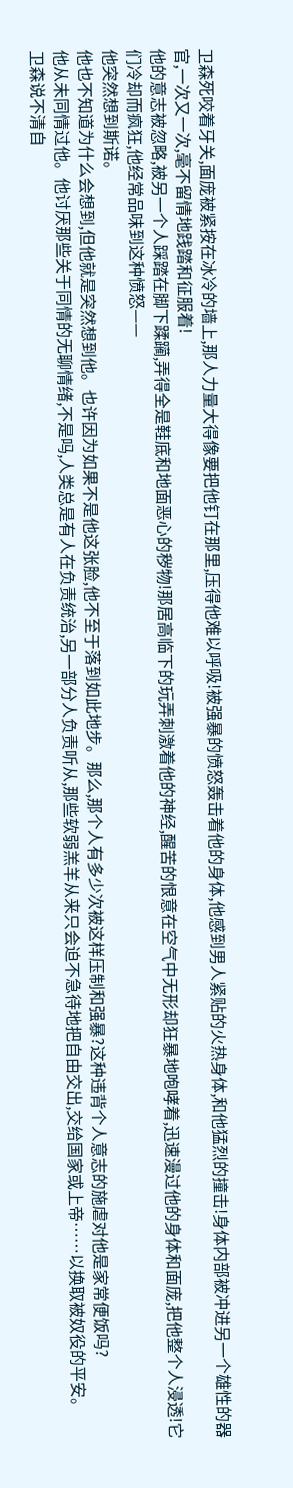卫森死咬着牙关,面庞被紧按在冰冷的墙上,那人力量大得像要把他钉在那里,压得他难以呼吸!被强暴的愤怒轰击着他的身体,他感到男人紧贴的火热身体,和他猛烈的撞击!身体内部被冲进另一个雄性的器官,一次又一次,毫不留情地践踏和征服着!
他的意志被忽略,被另一个人踩踏在脚下蹂躏,弄得全是鞋底和地面恶心的秽物!那居高临下的玩弄刺激着他的神经,醒苦的恨意在空气中无形却狂暴地咆哮着,迅速漫过他的身体和面庞,把他整个人浸透!它们冷却而疯狂,他经常品味到这种愤怒——
他突然想到斯诺。
他也不知道为什么会想到,但他就是突然想到他。也许因为如果不是他这张脸,他不至于落到如此地步。那么,那个人有多少次被这样压制和强暴?这种违背个人意志的施虐对他是家常便饭吗?
他从未同情过他。他讨厌那些关于同情的无聊情绪,不是吗,人类总是有人在负责统治,另一部分人负责听从,那些软弱羔羊从来只会迫不急待地把自由交出,交给国家或上帝……以换取被奴役的平安。
卫森说不清自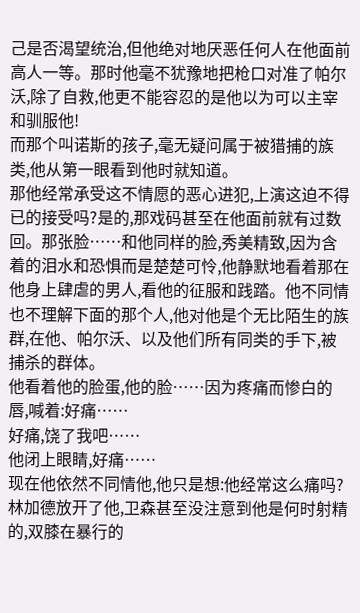己是否渴望统治,但他绝对地厌恶任何人在他面前高人一等。那时他毫不犹豫地把枪口对准了帕尔沃,除了自救,他更不能容忍的是他以为可以主宰和驯服他!
而那个叫诺斯的孩子,毫无疑问属于被猎捕的族类,他从第一眼看到他时就知道。
那他经常承受这不情愿的恶心进犯,上演这迫不得已的接受吗?是的,那戏码甚至在他面前就有过数回。那张脸……和他同样的脸,秀美精致,因为含着的泪水和恐惧而是楚楚可怜,他静默地看着那在他身上肆虐的男人,看他的征服和践踏。他不同情也不理解下面的那个人,他对他是个无比陌生的族群,在他、帕尔沃、以及他们所有同类的手下,被捕杀的群体。
他看着他的脸蛋,他的脸……因为疼痛而惨白的唇,喊着:好痛……
好痛,饶了我吧……
他闭上眼睛,好痛……
现在他依然不同情他,他只是想:他经常这么痛吗?
林加德放开了他,卫森甚至没注意到他是何时射精的,双膝在暴行的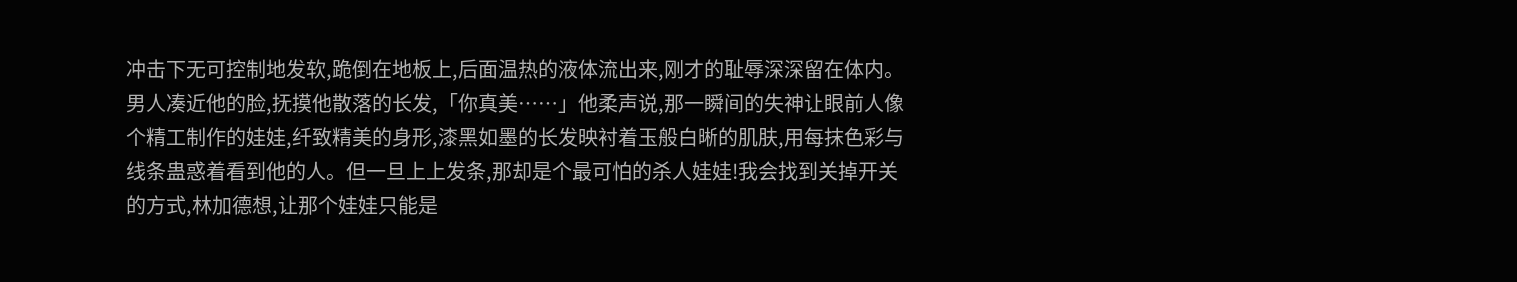冲击下无可控制地发软,跪倒在地板上,后面温热的液体流出来,刚才的耻辱深深留在体内。
男人凑近他的脸,抚摸他散落的长发,「你真美……」他柔声说,那一瞬间的失神让眼前人像个精工制作的娃娃,纤致精美的身形,漆黑如墨的长发映衬着玉般白晰的肌肤,用每抹色彩与线条蛊惑着看到他的人。但一旦上上发条,那却是个最可怕的杀人娃娃!我会找到关掉开关的方式,林加德想,让那个娃娃只能是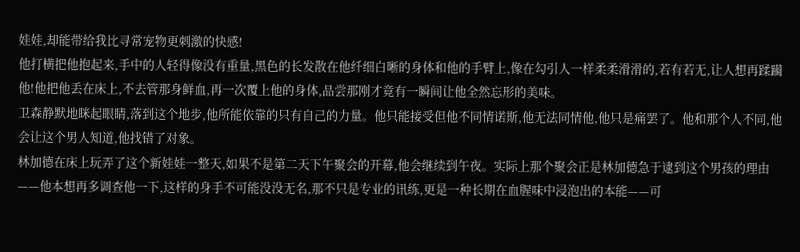娃娃,却能带给我比寻常宠物更刺激的快感!
他打横把他抱起来,手中的人轻得像没有重量,黑色的长发散在他纤细白晰的身体和他的手臂上,像在勾引人一样柔柔滑滑的,若有若无,让人想再蹂躏他!他把他丢在床上,不去管那身鲜血,再一次覆上他的身体,品尝那刚才竟有一瞬间让他全然忘形的美味。
卫森静默地眯起眼睛,落到这个地步,他所能依靠的只有自己的力量。他只能接受但他不同情诺斯,他无法同情他,他只是痛罢了。他和那个人不同,他会让这个男人知道,他找错了对象。
林加德在床上玩弄了这个新娃娃一整天,如果不是第二天下午聚会的开幕,他会继续到午夜。实际上那个聚会正是林加德急于逮到这个男孩的理由——他本想再多调查他一下,这样的身手不可能没没无名,那不只是专业的讯练,更是一种长期在血腥味中浸泡出的本能——可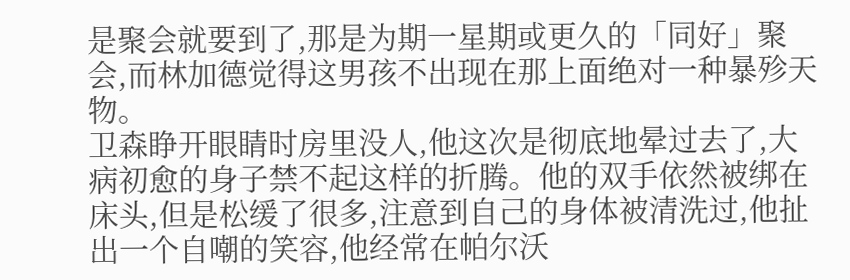是聚会就要到了,那是为期一星期或更久的「同好」聚会,而林加德觉得这男孩不出现在那上面绝对一种暴殄天物。
卫森睁开眼睛时房里没人,他这次是彻底地晕过去了,大病初愈的身子禁不起这样的折腾。他的双手依然被绑在床头,但是松缓了很多,注意到自己的身体被清洗过,他扯出一个自嘲的笑容,他经常在帕尔沃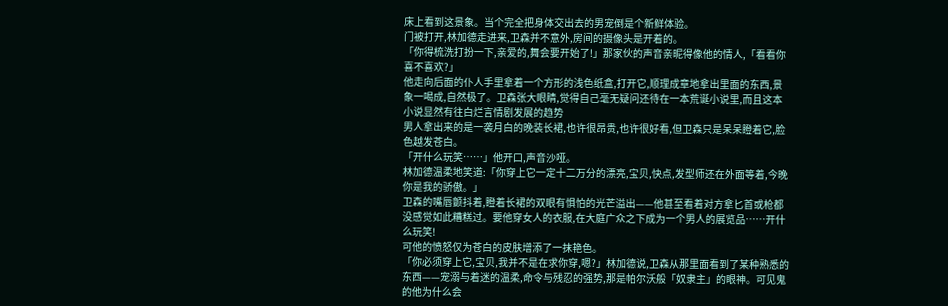床上看到这景象。当个完全把身体交出去的男宠倒是个新鲜体验。
门被打开,林加德走进来,卫森并不意外,房间的摄像头是开着的。
「你得梳洗打扮一下,亲爱的,舞会要开始了!」那家伙的声音亲昵得像他的情人,「看看你喜不喜欢?」
他走向后面的仆人手里拿着一个方形的浅色纸盒,打开它,顺理成章地拿出里面的东西,景象一喝成,自然极了。卫森张大眼睛,觉得自己毫无疑问还待在一本荒诞小说里,而且这本小说显然有往白烂言情剧发展的趋势
男人拿出来的是一袭月白的晚装长裙,也许很昂贵,也许很好看,但卫森只是呆呆瞪着它,脸色越发苍白。
「开什么玩笑……」他开口,声音沙哑。
林加德温柔地笑道:「你穿上它一定十二万分的漂亮,宝贝,快点,发型师还在外面等着,今晚你是我的骄傲。」
卫森的嘴唇颤抖着,瞪着长裙的双眼有惧怕的光芒溢出——他甚至看着对方拿匕首或枪都没感觉如此糟糕过。要他穿女人的衣服,在大庭广众之下成为一个男人的展览品……开什么玩笑!
可他的愤怒仅为苍白的皮肤增添了一抹艳色。
「你必须穿上它,宝贝,我并不是在求你穿,嗯?」林加德说,卫森从那里面看到了某种熟悉的东西——宠溺与着迷的温柔,命令与残忍的强势,那是帕尔沃般「奴隶主」的眼神。可见鬼的他为什么会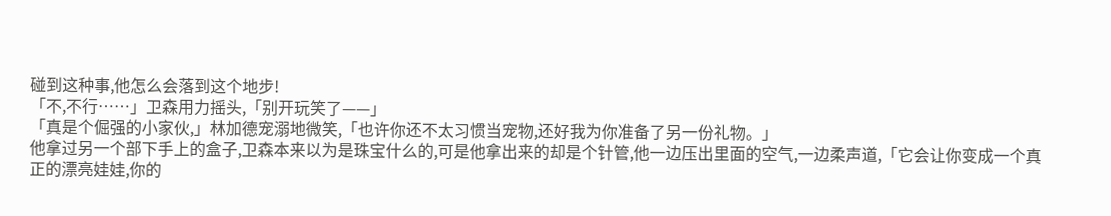碰到这种事,他怎么会落到这个地步!
「不,不行……」卫森用力摇头,「别开玩笑了——」
「真是个倔强的小家伙,」林加德宠溺地微笑,「也许你还不太习惯当宠物,还好我为你准备了另一份礼物。」
他拿过另一个部下手上的盒子,卫森本来以为是珠宝什么的,可是他拿出来的却是个针管,他一边压出里面的空气,一边柔声道,「它会让你变成一个真正的漂亮娃娃,你的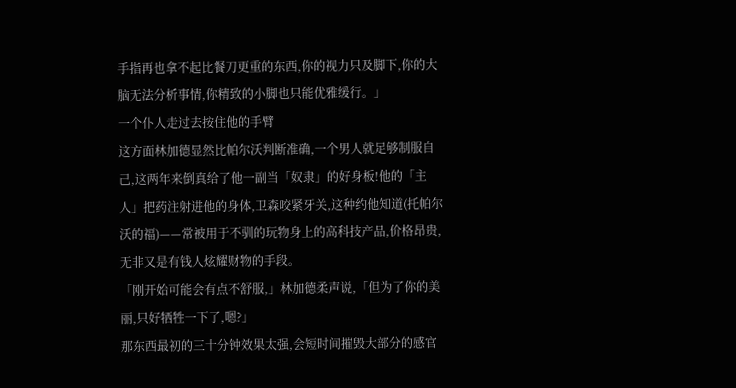手指再也拿不起比餐刀更重的东西,你的视力只及脚下,你的大脑无法分析事情,你精致的小脚也只能优雅缓行。」
一个仆人走过去按住他的手臂
这方面林加德显然比帕尔沃判断准确,一个男人就足够制服自己,这两年来倒真给了他一副当「奴隶」的好身板!他的「主人」把药注射进他的身体,卫森咬紧牙关,这种约他知道(托帕尔沃的福)——常被用于不驯的玩物身上的高科技产品,价格昂贵,无非又是有钱人炫耀财物的手段。
「刚开始可能会有点不舒服,」林加德柔声说,「但为了你的美丽,只好牺牲一下了,嗯?」
那东西最初的三十分钟效果太强,会短时间摧毁大部分的感官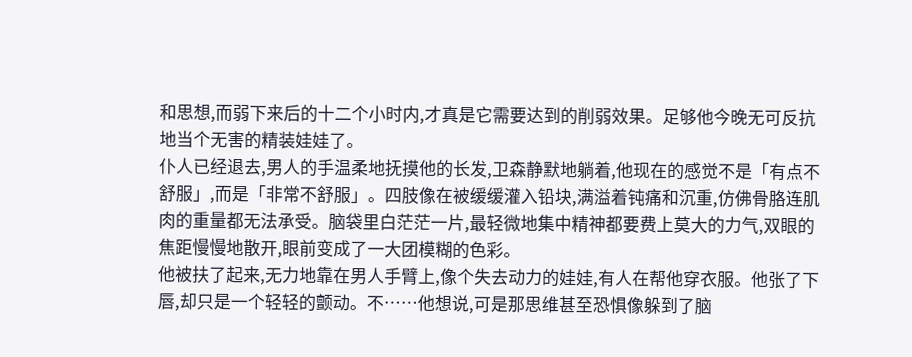和思想,而弱下来后的十二个小时内,才真是它需要达到的削弱效果。足够他今晚无可反抗地当个无害的精装娃娃了。
仆人已经退去,男人的手温柔地抚摸他的长发,卫森静默地躺着,他现在的感觉不是「有点不舒服」,而是「非常不舒服」。四肢像在被缓缓灌入铅块,满溢着钝痛和沉重,仿佛骨胳连肌肉的重量都无法承受。脑袋里白茫茫一片,最轻微地集中精神都要费上莫大的力气,双眼的焦距慢慢地散开,眼前变成了一大团模糊的色彩。
他被扶了起来,无力地靠在男人手臂上,像个失去动力的娃娃,有人在帮他穿衣服。他张了下唇,却只是一个轻轻的颤动。不……他想说,可是那思维甚至恐惧像躲到了脑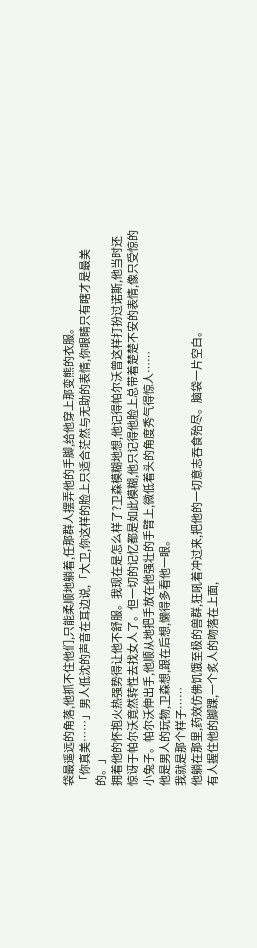袋最遥远的角落,他抓不住他们,只能柔顺地躺着,任那群人摆弄他的手脚,给他穿上那变熊的衣服。
「你真美……」男人低沈的声音在耳边说,「大卫,你这样的脸上只适合茫然与无助的表情,你眼睛只有瞎才是最美的。」
拥着他的怀抱火热强势得让他不舒服。我现在是怎么样了?卫森模糊地想,他记得帕尔沃曾这样打扮过诺斯,他当时还惊讶于帕尔沃竟然转性去找女人了。但一切的记忆都是如此模糊,他只记得他脸上总带着楚楚不安的表情,像只受惊的小兔子。帕尔沃伸出手,他顺从地把手放在他强壮的手臂上,微低着头的角度秀气得惊人……
他是男人的玩物,卫森想,跟在后想,懒得多看他一眼。
我就是那个样子……
他躺在那里,药效仿佛饥饿至极的兽群,狂吼着冲过来,把他的一切意志吞食殆尽。脑袋一片空白。
有人握住他的脚踝,一个炙人的吻落在上面,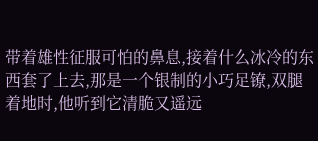带着雄性征服可怕的鼻息,接着什么冰冷的东西套了上去,那是一个银制的小巧足镣,双腿着地时,他听到它清脆又遥远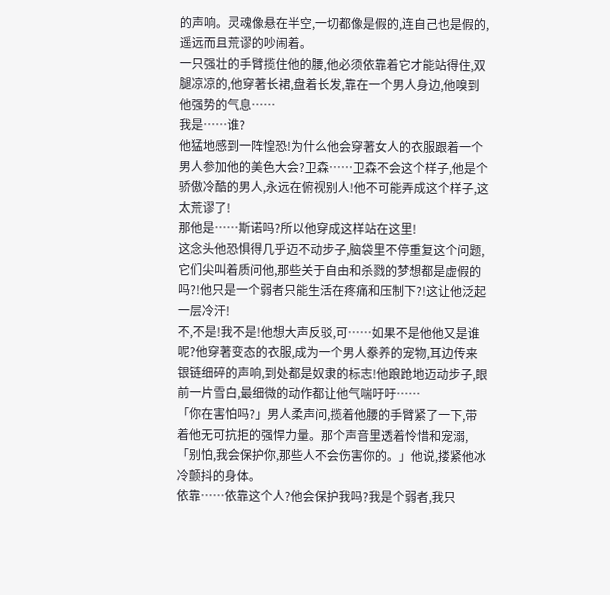的声响。灵魂像悬在半空,一切都像是假的,连自己也是假的,遥远而且荒谬的吵闹着。
一只强壮的手臂揽住他的腰,他必须依靠着它才能站得住,双腿凉凉的,他穿著长裙,盘着长发,靠在一个男人身边,他嗅到他强势的气息……
我是……谁?
他猛地感到一阵惶恐!为什么他会穿著女人的衣服跟着一个男人参加他的美色大会?卫森……卫森不会这个样子,他是个骄傲冷酷的男人,永远在俯视别人!他不可能弄成这个样子,这太荒谬了!
那他是……斯诺吗?所以他穿成这样站在这里!
这念头他恐惧得几乎迈不动步子,脑袋里不停重复这个问题,它们尖叫着质问他,那些关于自由和杀戮的梦想都是虚假的吗?!他只是一个弱者只能生活在疼痛和压制下?!这让他泛起一层冷汗!
不,不是!我不是!他想大声反驳,可……如果不是他他又是谁呢?他穿著变态的衣服,成为一个男人豢养的宠物,耳边传来银链细碎的声响,到处都是奴隶的标志!他踉跄地迈动步子,眼前一片雪白,最细微的动作都让他气喘吁吁……
「你在害怕吗?」男人柔声问,揽着他腰的手臂紧了一下,带着他无可抗拒的强悍力量。那个声音里透着怜惜和宠溺,「别怕,我会保护你,那些人不会伤害你的。」他说,搂紧他冰冷颤抖的身体。
依靠……依靠这个人?他会保护我吗?我是个弱者,我只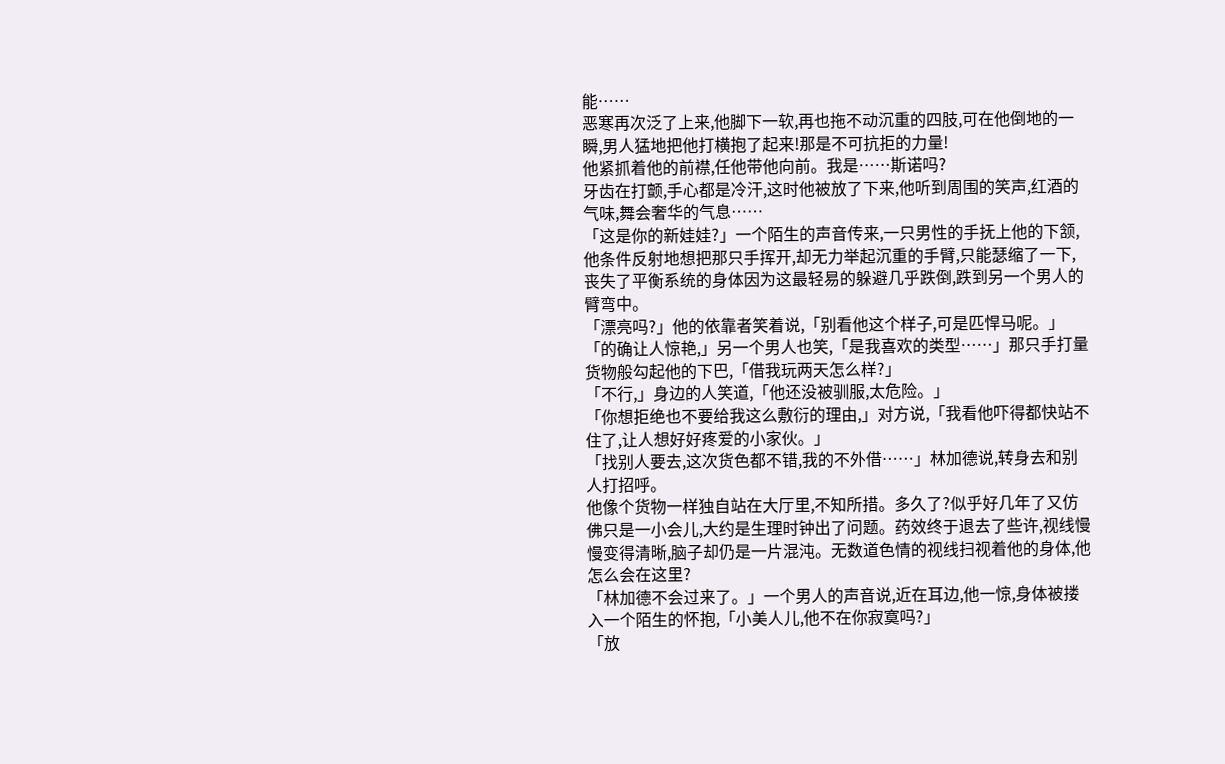能……
恶寒再次泛了上来,他脚下一软,再也拖不动沉重的四肢,可在他倒地的一瞬,男人猛地把他打横抱了起来!那是不可抗拒的力量!
他紧抓着他的前襟,任他带他向前。我是……斯诺吗?
牙齿在打颤,手心都是冷汗,这时他被放了下来,他听到周围的笑声,红酒的气味,舞会奢华的气息……
「这是你的新娃娃?」一个陌生的声音传来,一只男性的手抚上他的下颔,他条件反射地想把那只手挥开,却无力举起沉重的手臂,只能瑟缩了一下,丧失了平衡系统的身体因为这最轻易的躲避几乎跌倒,跌到另一个男人的臂弯中。
「漂亮吗?」他的依靠者笑着说,「别看他这个样子,可是匹悍马呢。」
「的确让人惊艳,」另一个男人也笑,「是我喜欢的类型……」那只手打量货物般勾起他的下巴,「借我玩两天怎么样?」
「不行,」身边的人笑道,「他还没被驯服,太危险。」
「你想拒绝也不要给我这么敷衍的理由,」对方说,「我看他吓得都快站不住了,让人想好好疼爱的小家伙。」
「找别人要去,这次货色都不错,我的不外借……」林加德说,转身去和别人打招呼。
他像个货物一样独自站在大厅里,不知所措。多久了?似乎好几年了又仿佛只是一小会儿,大约是生理时钟出了问题。药效终于退去了些许,视线慢慢变得清晰,脑子却仍是一片混沌。无数道色情的视线扫视着他的身体,他怎么会在这里?
「林加德不会过来了。」一个男人的声音说,近在耳边,他一惊,身体被搂入一个陌生的怀抱,「小美人儿,他不在你寂寞吗?」
「放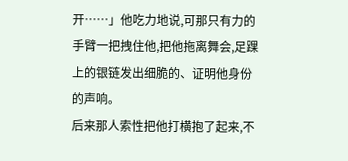开……」他吃力地说,可那只有力的手臂一把拽住他,把他拖离舞会,足踝上的银链发出细脆的、证明他身份的声响。
后来那人索性把他打横抱了起来,不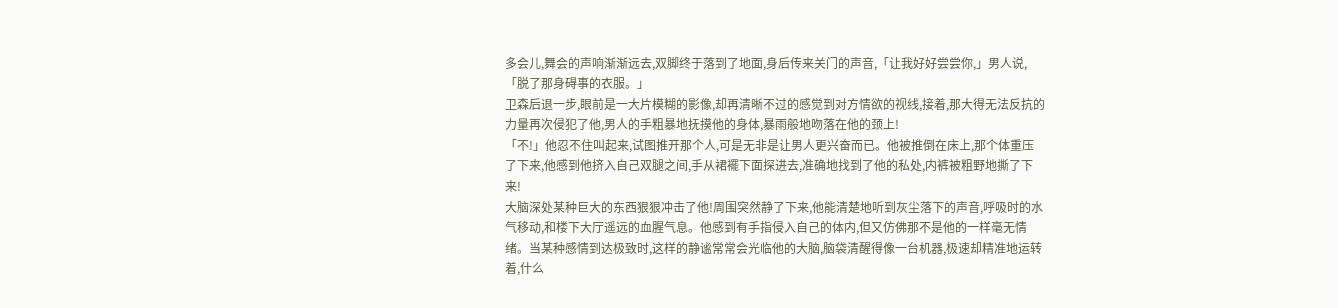多会儿,舞会的声响渐渐远去,双脚终于落到了地面,身后传来关门的声音,「让我好好尝尝你,」男人说,「脱了那身碍事的衣服。」
卫森后退一步,眼前是一大片模糊的影像,却再清晰不过的感觉到对方情欲的视线,接着,那大得无法反抗的力量再次侵犯了他,男人的手粗暴地抚摸他的身体,暴雨般地吻落在他的颈上!
「不!」他忍不住叫起来,试图推开那个人,可是无非是让男人更兴奋而已。他被推倒在床上,那个体重压了下来,他感到他挤入自己双腿之间,手从裙襬下面探进去,准确地找到了他的私处,内裤被粗野地撕了下来!
大脑深处某种巨大的东西狠狠冲击了他!周围突然静了下来,他能清楚地听到灰尘落下的声音,呼吸时的水气移动,和楼下大厅遥远的血腥气息。他感到有手指侵入自己的体内,但又仿佛那不是他的一样毫无情绪。当某种感情到达极致时,这样的静谧常常会光临他的大脑,脑袋清醒得像一台机器,极速却精准地运转着,什么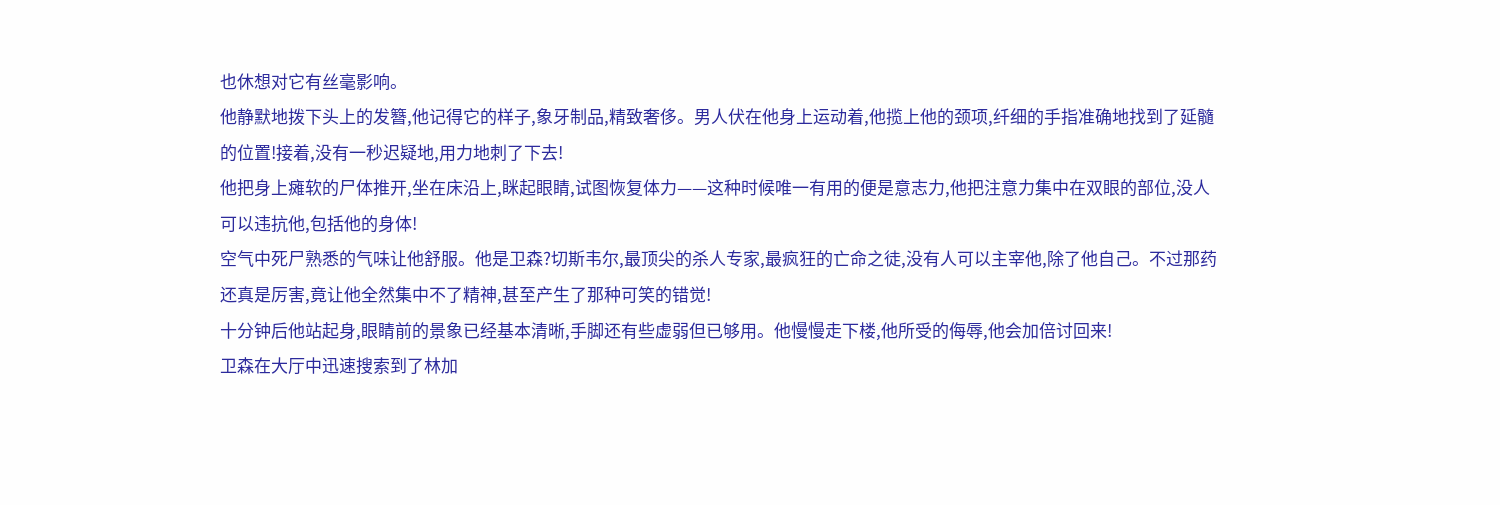也休想对它有丝毫影响。
他静默地拨下头上的发簪,他记得它的样子,象牙制品,精致奢侈。男人伏在他身上运动着,他揽上他的颈项,纤细的手指准确地找到了延髓的位置!接着,没有一秒迟疑地,用力地刺了下去!
他把身上瘫软的尸体推开,坐在床沿上,眯起眼睛,试图恢复体力——这种时候唯一有用的便是意志力,他把注意力集中在双眼的部位,没人可以违抗他,包括他的身体!
空气中死尸熟悉的气味让他舒服。他是卫森?切斯韦尔,最顶尖的杀人专家,最疯狂的亡命之徒,没有人可以主宰他,除了他自己。不过那药还真是厉害,竟让他全然集中不了精神,甚至产生了那种可笑的错觉!
十分钟后他站起身,眼睛前的景象已经基本清晰,手脚还有些虚弱但已够用。他慢慢走下楼,他所受的侮辱,他会加倍讨回来!
卫森在大厅中迅速搜索到了林加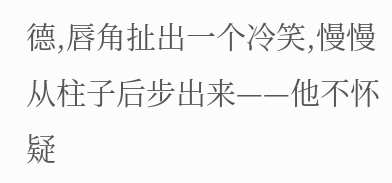德,唇角扯出一个冷笑,慢慢从柱子后步出来——他不怀疑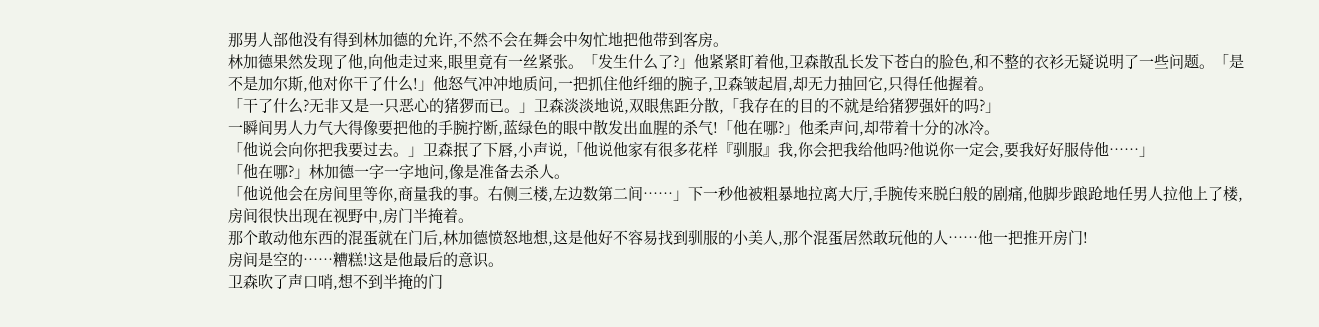那男人部他没有得到林加德的允许,不然不会在舞会中匆忙地把他带到客房。
林加德果然发现了他,向他走过来,眼里竟有一丝紧张。「发生什么了?」他紧紧盯着他,卫森散乱长发下苍白的脸色,和不整的衣衫无疑说明了一些问题。「是不是加尔斯,他对你干了什么!」他怒气冲冲地质问,一把抓住他纤细的腕子,卫森皱起眉,却无力抽回它,只得任他握着。
「干了什么?无非又是一只恶心的猪猡而已。」卫森淡淡地说,双眼焦距分散,「我存在的目的不就是给猪猡强奸的吗?」
一瞬间男人力气大得像要把他的手腕拧断,蓝绿色的眼中散发出血腥的杀气!「他在哪?」他柔声问,却带着十分的冰冷。
「他说会向你把我要过去。」卫森抿了下唇,小声说,「他说他家有很多花样『驯服』我,你会把我给他吗?他说你一定会,要我好好服侍他……」
「他在哪?」林加德一字一字地问,像是准备去杀人。
「他说他会在房间里等你,商量我的事。右侧三楼,左边数第二间……」下一秒他被粗暴地拉离大厅,手腕传来脱臼般的剧痛,他脚步踉跄地任男人拉他上了楼,房间很快出现在视野中,房门半掩着。
那个敢动他东西的混蛋就在门后,林加德愤怒地想,这是他好不容易找到驯服的小美人,那个混蛋居然敢玩他的人……他一把推开房门!
房间是空的……糟糕!这是他最后的意识。
卫森吹了声口哨,想不到半掩的门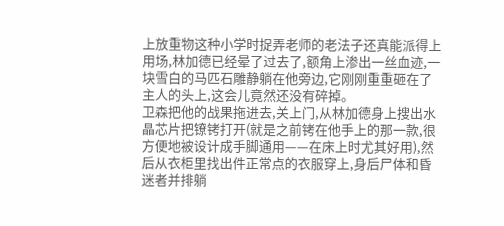上放重物这种小学时捉弄老师的老法子还真能派得上用场,林加德已经晕了过去了,额角上渗出一丝血迹,一块雪白的马匹石雕静躺在他旁边,它刚刚重重砸在了主人的头上,这会儿竟然还没有碎掉。
卫森把他的战果拖进去,关上门,从林加德身上搜出水晶芯片把镣铐打开(就是之前铐在他手上的那一款,很方便地被设计成手脚通用——在床上时尤其好用),然后从衣柜里找出件正常点的衣服穿上,身后尸体和昏迷者并排躺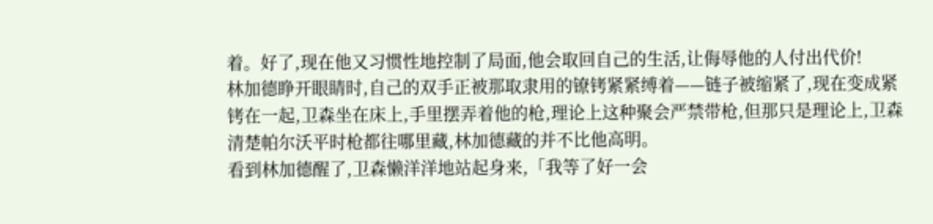着。好了,现在他又习惯性地控制了局面,他会取回自己的生活,让侮辱他的人付出代价!
林加德睁开眼睛时,自己的双手正被那取隶用的镣铐紧紧缚着——链子被缩紧了,现在变成紧铐在一起,卫森坐在床上,手里摆弄着他的枪,理论上这种聚会严禁带枪,但那只是理论上,卫森清楚帕尔沃平时枪都往哪里藏,林加德藏的并不比他高明。
看到林加德醒了,卫森懒洋洋地站起身来,「我等了好一会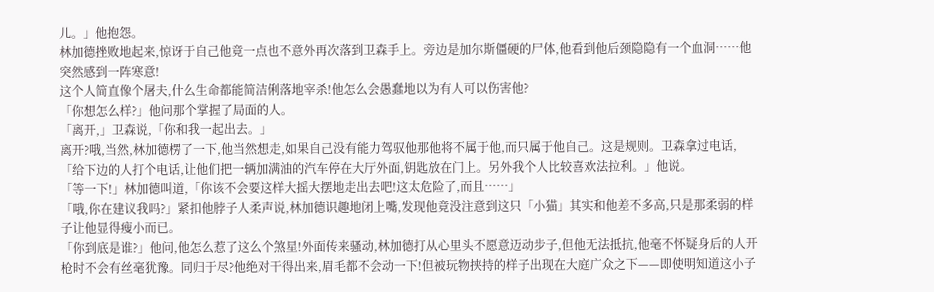儿。」他抱怨。
林加德挫败地起来,惊讶于自己他竟一点也不意外再次落到卫森手上。旁边是加尔斯僵硬的尸体,他看到他后颈隐隐有一个血洞……他突然感到一阵寒意!
这个人简直像个屠夫,什么生命都能简洁俐落地宰杀!他怎么会愚蠢地以为有人可以伤害他?
「你想怎么样?」他问那个掌握了局面的人。
「离开,」卫森说,「你和我一起出去。」
离开?哦,当然,林加德楞了一下,他当然想走,如果自己没有能力驾驭他那他将不属于他,而只属于他自己。这是规则。卫森拿过电话,「给下边的人打个电话,让他们把一辆加满油的汽车停在大厅外面,钥匙放在门上。另外我个人比较喜欢法拉利。」他说。
「等一下!」林加德叫道,「你该不会要这样大摇大摆地走出去吧!这太危险了,而且……」
「哦,你在建议我吗?」紧扣他脖子人柔声说,林加德识趣地闭上嘴,发现他竟没注意到这只「小猫」其实和他差不多高,只是那柔弱的样子让他显得瘦小而已。
「你到底是谁?」他问,他怎么惹了这么个煞星!外面传来骚动,林加德打从心里头不愿意迈动步子,但他无法抵抗,他毫不怀疑身后的人开枪时不会有丝毫犹豫。同归于尽?他绝对干得出来,眉毛都不会动一下!但被玩物挟持的样子出现在大庭广众之下——即使明知道这小子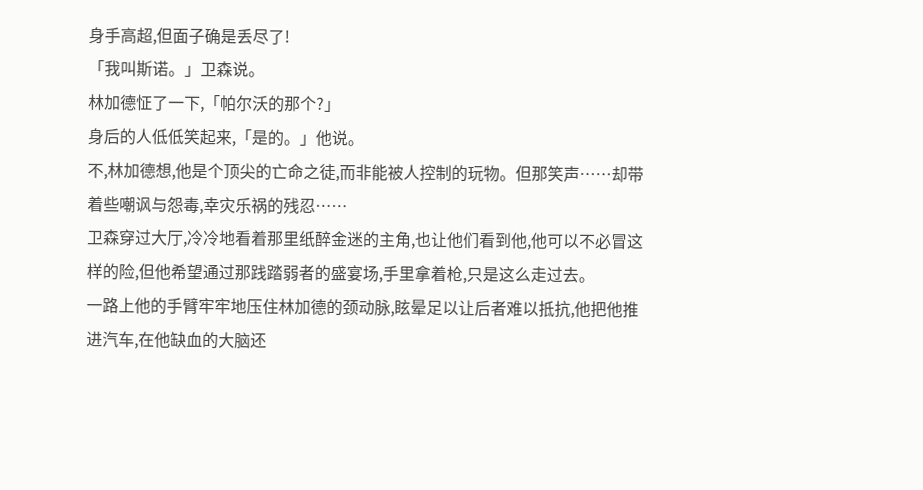身手高超,但面子确是丢尽了!
「我叫斯诺。」卫森说。
林加德怔了一下,「帕尔沃的那个?」
身后的人低低笑起来,「是的。」他说。
不,林加德想,他是个顶尖的亡命之徒,而非能被人控制的玩物。但那笑声……却带着些嘲讽与怨毒,幸灾乐祸的残忍……
卫森穿过大厅,冷冷地看着那里纸醉金迷的主角,也让他们看到他,他可以不必冒这样的险,但他希望通过那践踏弱者的盛宴场,手里拿着枪,只是这么走过去。
一路上他的手臂牢牢地压住林加德的颈动脉,眩晕足以让后者难以抵抗,他把他推进汽车,在他缺血的大脑还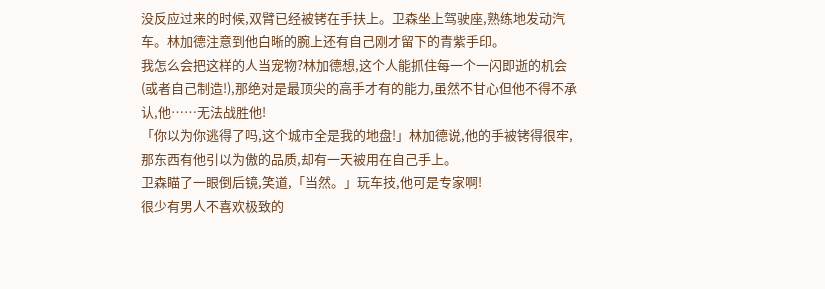没反应过来的时候,双臂已经被铐在手扶上。卫森坐上驾驶座,熟练地发动汽车。林加德注意到他白晰的腕上还有自己刚才留下的青紫手印。
我怎么会把这样的人当宠物?林加德想,这个人能抓住每一个一闪即逝的机会(或者自己制造!),那绝对是最顶尖的高手才有的能力,虽然不甘心但他不得不承认,他……无法战胜他!
「你以为你逃得了吗,这个城市全是我的地盘!」林加德说,他的手被铐得很牢,那东西有他引以为傲的品质,却有一天被用在自己手上。
卫森瞄了一眼倒后镜,笑道,「当然。」玩车技,他可是专家啊!
很少有男人不喜欢极致的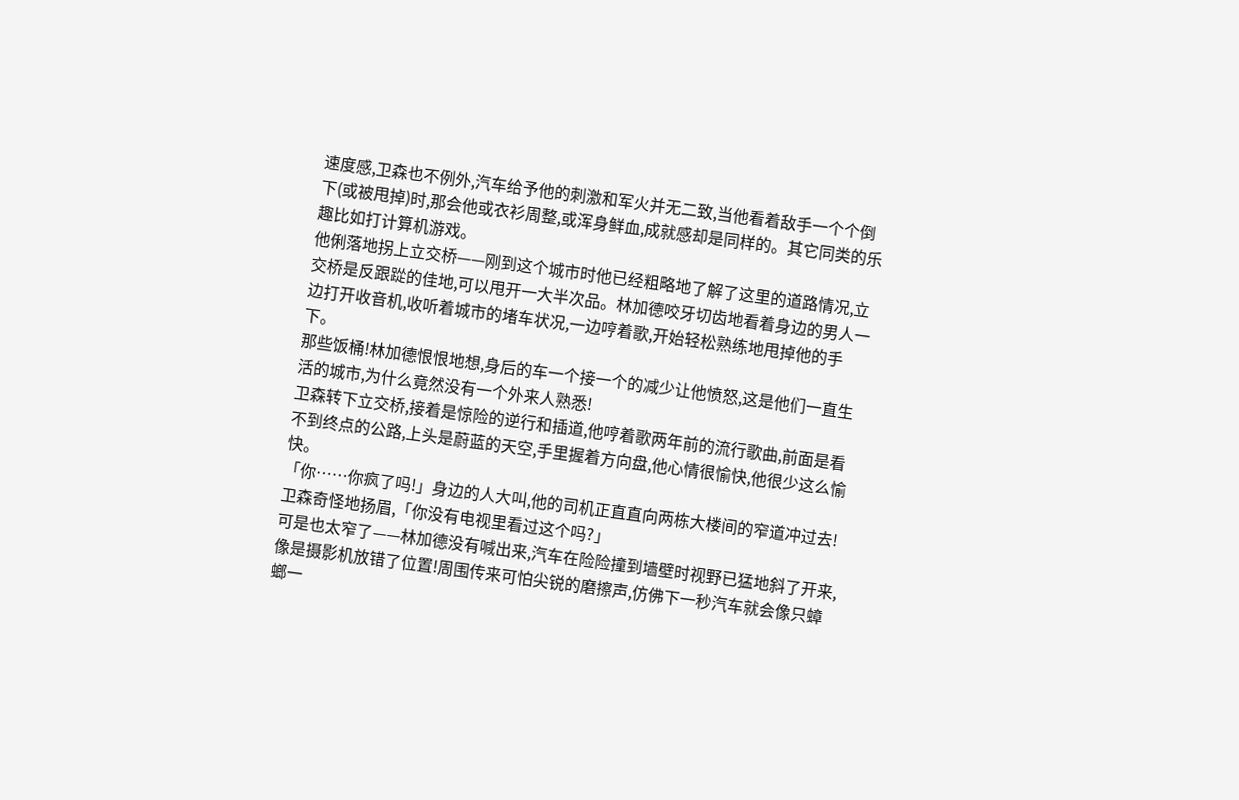速度感,卫森也不例外,汽车给予他的刺激和军火并无二致,当他看着敌手一个个倒下(或被甩掉)时,那会他或衣衫周整,或浑身鲜血,成就感却是同样的。其它同类的乐趣比如打计算机游戏。
他俐落地拐上立交桥——刚到这个城市时他已经粗略地了解了这里的道路情况,立交桥是反跟踨的佳地,可以甩开一大半次品。林加德咬牙切齿地看着身边的男人一边打开收音机,收听着城市的堵车状况,一边哼着歌,开始轻松熟练地甩掉他的手下。
那些饭桶!林加德恨恨地想,身后的车一个接一个的减少让他愤怒,这是他们一直生活的城市,为什么竟然没有一个外来人熟悉!
卫森转下立交桥,接着是惊险的逆行和插道,他哼着歌两年前的流行歌曲,前面是看不到终点的公路,上头是蔚蓝的天空,手里握着方向盘,他心情很愉快,他很少这么愉快。
「你……你疯了吗!」身边的人大叫,他的司机正直直向两栋大楼间的窄道冲过去!卫森奇怪地扬眉,「你没有电视里看过这个吗?」
可是也太窄了——林加德没有喊出来,汽车在险险撞到墙壁时视野已猛地斜了开来,像是摄影机放错了位置!周围传来可怕尖锐的磨擦声,仿佛下一秒汽车就会像只蟑螂一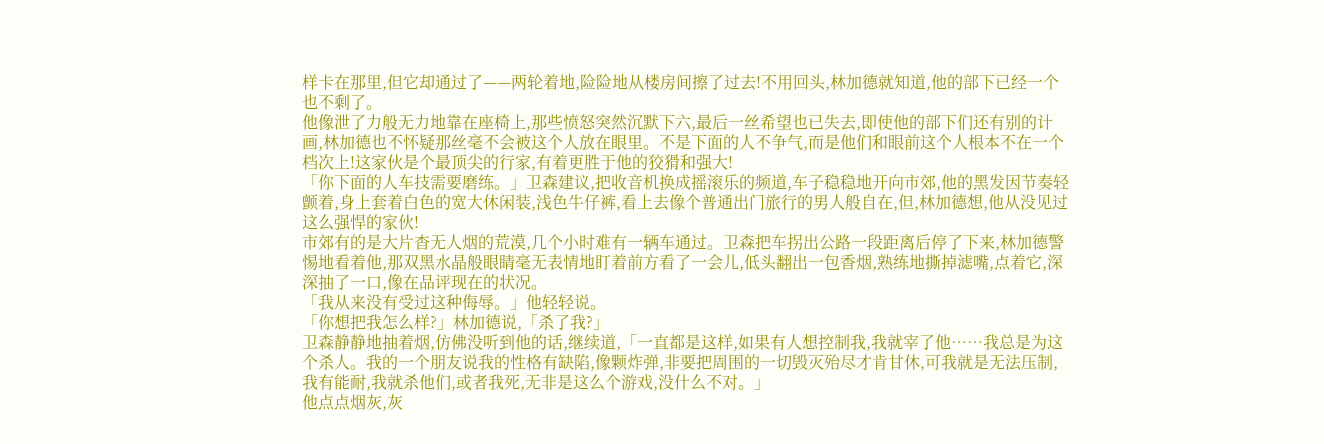样卡在那里,但它却通过了——两轮着地,险险地从楼房间擦了过去!不用回头,林加德就知道,他的部下已经一个也不剩了。
他像泄了力般无力地靠在座椅上,那些愤怒突然沉默下六,最后一丝希望也已失去,即使他的部下们还有别的计画,林加德也不怀疑那丝毫不会被这个人放在眼里。不是下面的人不争气,而是他们和眼前这个人根本不在一个档次上!这家伙是个最顶尖的行家,有着更胜于他的狡猾和强大!
「你下面的人车技需要磨练。」卫森建议,把收音机换成摇滚乐的频道,车子稳稳地开向市郊,他的黑发因节奏轻颤着,身上套着白色的宽大休闲装,浅色牛仔裤,看上去像个普通出门旅行的男人般自在,但,林加德想,他从没见过这么强悍的家伙!
市郊有的是大片杳无人烟的荒漠,几个小时难有一辆车通过。卫森把车拐出公路一段距离后停了下来,林加德警惕地看着他,那双黑水晶般眼睛毫无表情地盯着前方看了一会儿,低头翻出一包香烟,熟练地撕掉滤嘴,点着它,深深抽了一口,像在品评现在的状况。
「我从来没有受过这种侮辱。」他轻轻说。
「你想把我怎么样?」林加德说,「杀了我?」
卫森静静地抽着烟,仿佛没听到他的话,继续道,「一直都是这样,如果有人想控制我,我就宰了他……我总是为这个杀人。我的一个朋友说我的性格有缺陷,像颗炸弹,非要把周围的一切毁灭殆尽才肯甘休,可我就是无法压制,我有能耐,我就杀他们,或者我死,无非是这么个游戏,没什么不对。」
他点点烟灰,灰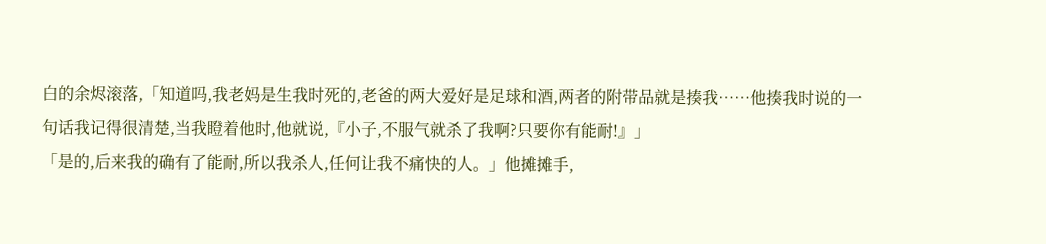白的余烬滚落,「知道吗,我老妈是生我时死的,老爸的两大爱好是足球和酒,两者的附带品就是揍我……他揍我时说的一句话我记得很清楚,当我瞪着他时,他就说,『小子,不服气就杀了我啊?只要你有能耐!』」
「是的,后来我的确有了能耐,所以我杀人,任何让我不痛快的人。」他摊摊手,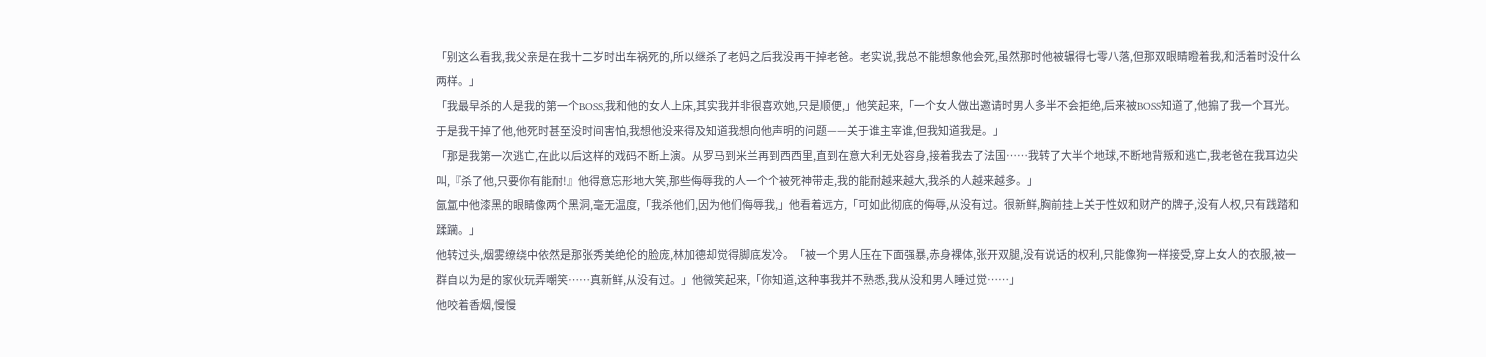「别这么看我,我父亲是在我十二岁时出车祸死的,所以继杀了老妈之后我没再干掉老爸。老实说,我总不能想象他会死,虽然那时他被辗得七零八落,但那双眼睛瞪着我,和活着时没什么两样。」
「我最早杀的人是我的第一个BOSS,我和他的女人上床,其实我并非很喜欢她,只是顺便,」他笑起来,「一个女人做出邀请时男人多半不会拒绝,后来被BOSS知道了,他搧了我一个耳光。于是我干掉了他,他死时甚至没时间害怕,我想他没来得及知道我想向他声明的问题——关于谁主宰谁,但我知道我是。」
「那是我第一次逃亡,在此以后这样的戏码不断上演。从罗马到米兰再到西西里,直到在意大利无处容身,接着我去了法国……我转了大半个地球,不断地背叛和逃亡,我老爸在我耳边尖叫,『杀了他,只要你有能耐!』他得意忘形地大笑,那些侮辱我的人一个个被死神带走,我的能耐越来越大,我杀的人越来越多。」
氤氲中他漆黑的眼睛像两个黑洞,毫无温度,「我杀他们,因为他们侮辱我,」他看着远方,「可如此彻底的侮辱,从没有过。很新鲜,胸前挂上关于性奴和财产的牌子,没有人权,只有践踏和蹂躏。」
他转过头,烟雾缭绕中依然是那张秀美绝伦的脸庞,林加德却觉得脚底发冷。「被一个男人压在下面强暴,赤身裸体,张开双腿,没有说话的权利,只能像狗一样接受,穿上女人的衣服,被一群自以为是的家伙玩弄嘲笑……真新鲜,从没有过。」他微笑起来,「你知道,这种事我并不熟悉,我从没和男人睡过觉……」
他咬着香烟,慢慢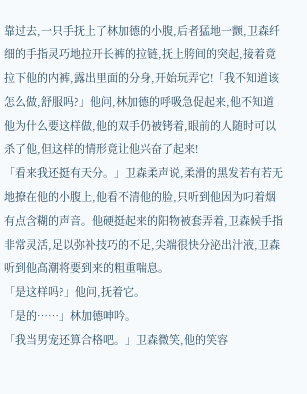靠过去,一只手抚上了林加德的小腹,后者猛地一颤,卫森纤细的手指灵巧地拉开长裤的拉链,抚上胯间的突起,接着竟拉下他的内裤,露出里面的分身,开始玩弄它!「我不知道该怎么做,舒服吗?」他问,林加德的呼吸急促起来,他不知道他为什么要这样做,他的双手仍被铐着,眼前的人随时可以杀了他,但这样的情形竟让他兴奋了起来!
「看来我还挺有天分。」卫森柔声说,柔滑的黑发若有若无地撩在他的小腹上,他看不清他的脸,只听到他因为叼着烟有点含糊的声音。他硬挺起来的阳物被套弄着,卫森候手指非常灵活,足以弥补技巧的不足,尖端很快分泌出汁液,卫森听到他高潮将要到来的粗重喘息。
「是这样吗?」他问,抚着它。
「是的……」林加德呻吟。
「我当男宠还算合格吧。」卫森微笑,他的笑容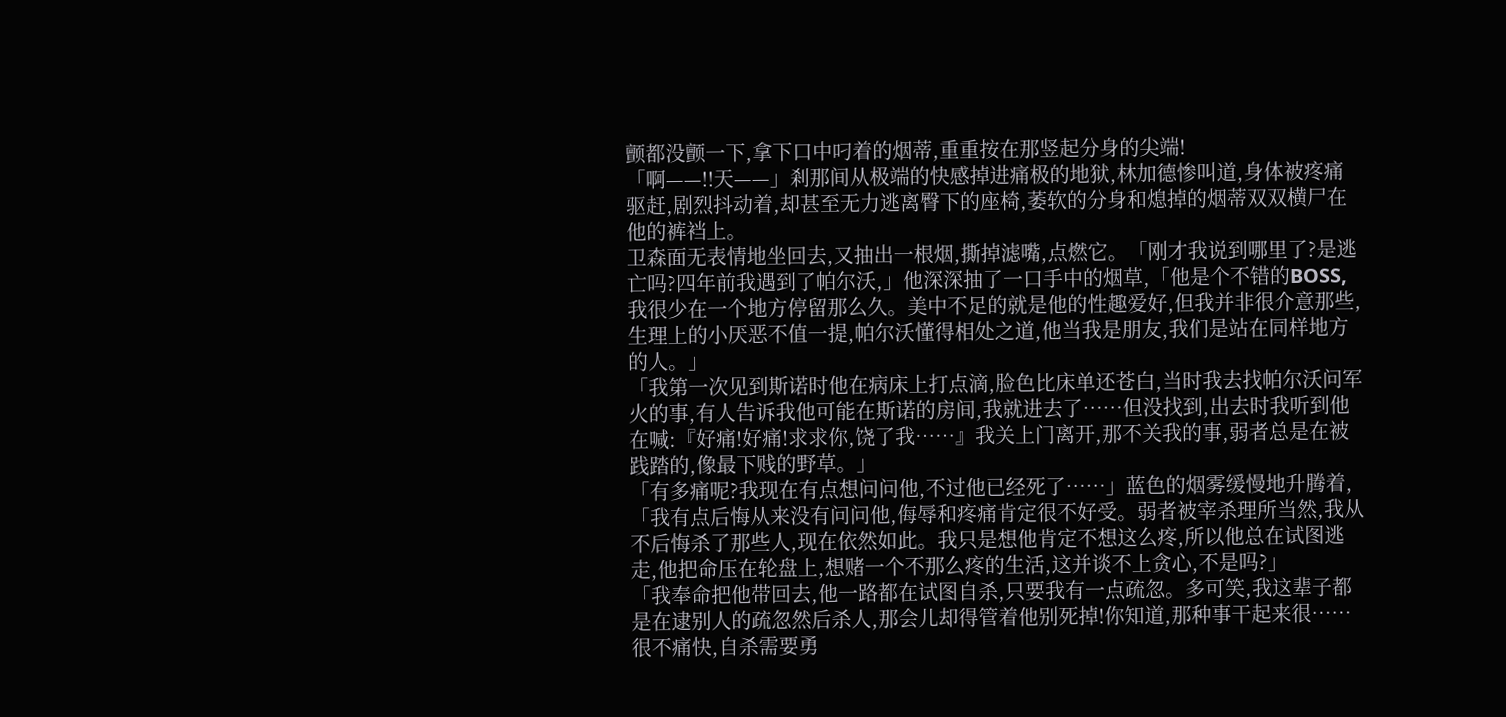颤都没颤一下,拿下口中叼着的烟蒂,重重按在那竖起分身的尖端!
「啊——!!天——」剎那间从极端的快感掉进痛极的地狱,林加德惨叫道,身体被疼痛驱赶,剧烈抖动着,却甚至无力逃离臀下的座椅,萎软的分身和熄掉的烟蒂双双横尸在他的裤裆上。
卫森面无表情地坐回去,又抽出一根烟,撕掉滤嘴,点燃它。「刚才我说到哪里了?是逃亡吗?四年前我遇到了帕尔沃,」他深深抽了一口手中的烟草,「他是个不错的BOSS,我很少在一个地方停留那么久。美中不足的就是他的性趣爱好,但我并非很介意那些,生理上的小厌恶不值一提,帕尔沃懂得相处之道,他当我是朋友,我们是站在同样地方的人。」
「我第一次见到斯诺时他在病床上打点滴,脸色比床单还苍白,当时我去找帕尔沃问军火的事,有人告诉我他可能在斯诺的房间,我就进去了……但没找到,出去时我听到他在喊:『好痛!好痛!求求你,饶了我……』我关上门离开,那不关我的事,弱者总是在被践踏的,像最下贱的野草。」
「有多痛呢?我现在有点想问问他,不过他已经死了……」蓝色的烟雾缓慢地升腾着,「我有点后悔从来没有问问他,侮辱和疼痛肯定很不好受。弱者被宰杀理所当然,我从不后悔杀了那些人,现在依然如此。我只是想他肯定不想这么疼,所以他总在试图逃走,他把命压在轮盘上,想赌一个不那么疼的生活,这并谈不上贪心,不是吗?」
「我奉命把他带回去,他一路都在试图自杀,只要我有一点疏忽。多可笑,我这辈子都是在逮别人的疏忽然后杀人,那会儿却得管着他别死掉!你知道,那种事干起来很……很不痛快,自杀需要勇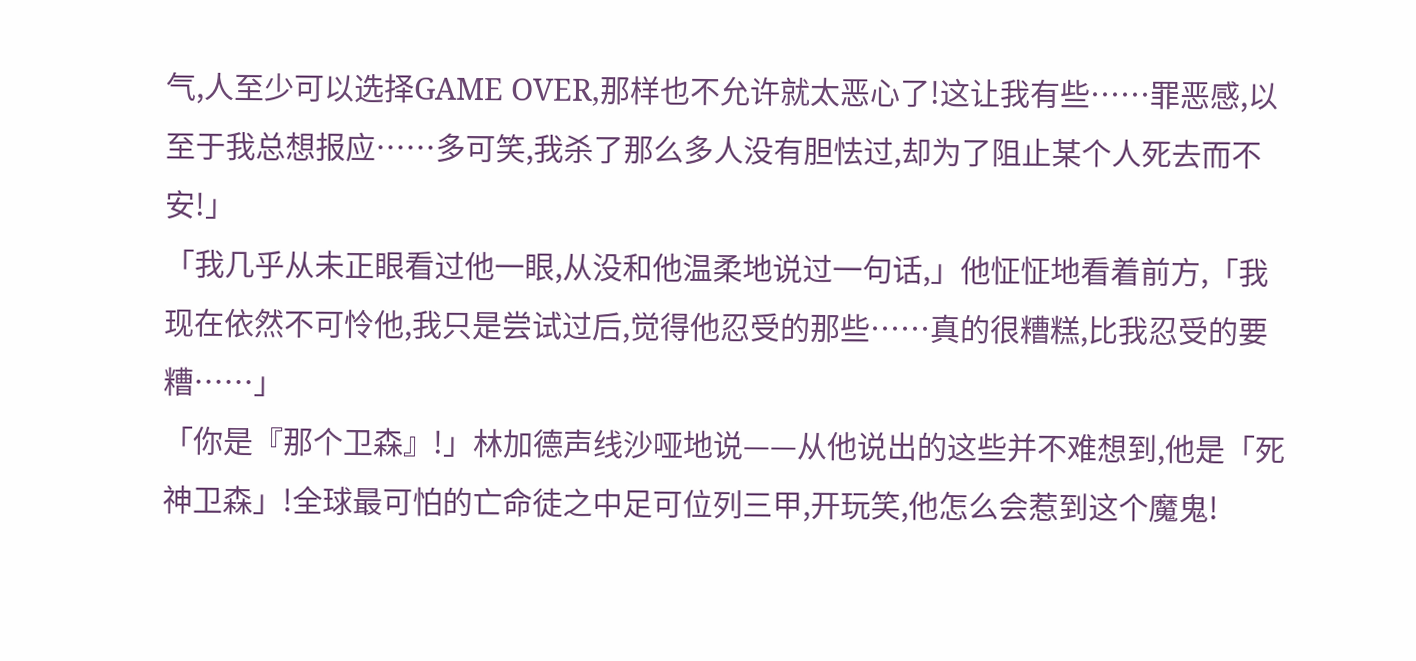气,人至少可以选择GAME OVER,那样也不允许就太恶心了!这让我有些……罪恶感,以至于我总想报应……多可笑,我杀了那么多人没有胆怯过,却为了阻止某个人死去而不安!」
「我几乎从未正眼看过他一眼,从没和他温柔地说过一句话,」他怔怔地看着前方,「我现在依然不可怜他,我只是尝试过后,觉得他忍受的那些……真的很糟糕,比我忍受的要糟……」
「你是『那个卫森』!」林加德声线沙哑地说——从他说出的这些并不难想到,他是「死神卫森」!全球最可怕的亡命徒之中足可位列三甲,开玩笑,他怎么会惹到这个魔鬼!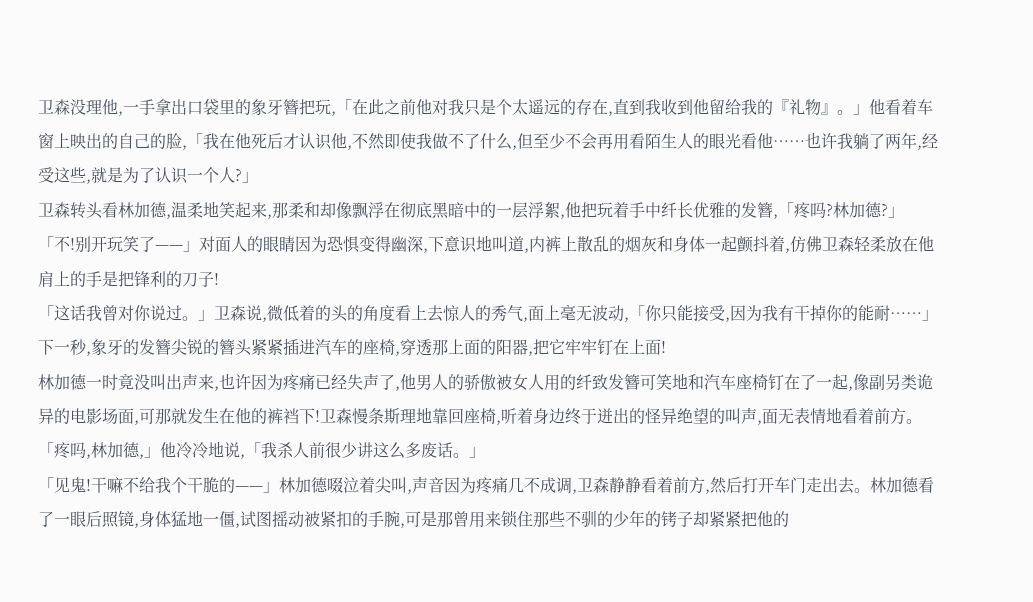卫森没理他,一手拿出口袋里的象牙簪把玩,「在此之前他对我只是个太遥远的存在,直到我收到他留给我的『礼物』。」他看着车窗上映出的自己的脸,「我在他死后才认识他,不然即使我做不了什么,但至少不会再用看陌生人的眼光看他……也许我躺了两年,经受这些,就是为了认识一个人?」
卫森转头看林加德,温柔地笑起来,那柔和却像飘浮在彻底黑暗中的一层浮絮,他把玩着手中纤长优雅的发簪,「疼吗?林加德?」
「不!别开玩笑了——」对面人的眼睛因为恐惧变得幽深,下意识地叫道,内裤上散乱的烟灰和身体一起颤抖着,仿佛卫森轻柔放在他肩上的手是把锋利的刀子!
「这话我曾对你说过。」卫森说,微低着的头的角度看上去惊人的秀气,面上毫无波动,「你只能接受,因为我有干掉你的能耐……」下一秒,象牙的发簪尖锐的簪头紧紧插进汽车的座椅,穿透那上面的阳器,把它牢牢钉在上面!
林加德一时竟没叫出声来,也许因为疼痛已经失声了,他男人的骄傲被女人用的纤致发簪可笑地和汽车座椅钉在了一起,像副另类诡异的电影场面,可那就发生在他的裤裆下!卫森慢条斯理地靠回座椅,听着身边终于迸出的怪异绝望的叫声,面无表情地看着前方。
「疼吗,林加德,」他冷冷地说,「我杀人前很少讲这么多废话。」
「见鬼!干嘛不给我个干脆的——」林加德啜泣着尖叫,声音因为疼痛几不成调,卫森静静看着前方,然后打开车门走出去。林加德看了一眼后照镜,身体猛地一僵,试图摇动被紧扣的手腕,可是那曾用来锁住那些不驯的少年的铐子却紧紧把他的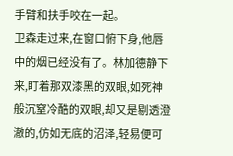手臂和扶手咬在一起。
卫森走过来,在窗口俯下身,他唇中的烟已经没有了。林加德静下来,盯着那双漆黑的双眼,如死神般沉窒冷酷的双眼,却又是剔透澄澈的,仿如无底的沼泽,轻易便可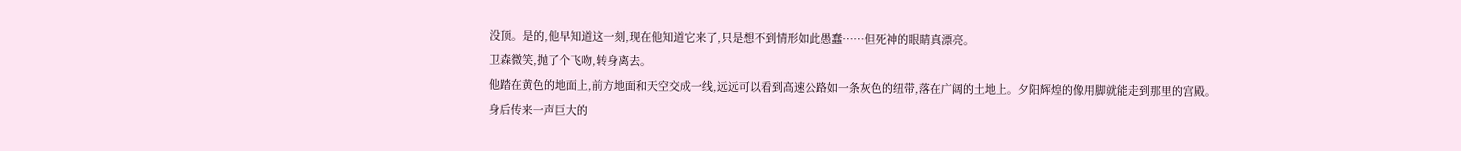没顶。是的,他早知道这一刻,现在他知道它来了,只是想不到情形如此愚蠢……但死神的眼睛真漂亮。
卫森微笑,抛了个飞吻,转身离去。
他踏在黄色的地面上,前方地面和天空交成一线,远远可以看到高速公路如一条灰色的纽带,落在广阔的土地上。夕阳辉煌的像用脚就能走到那里的宫殿。
身后传来一声巨大的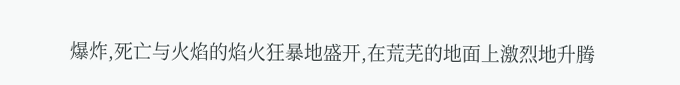爆炸,死亡与火焰的焰火狂暴地盛开,在荒芜的地面上激烈地升腾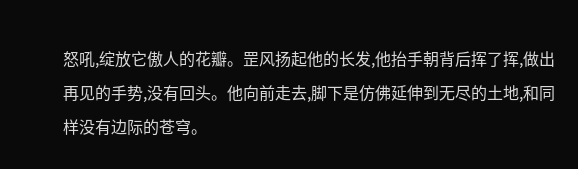怒吼,绽放它傲人的花瓣。罡风扬起他的长发,他抬手朝背后挥了挥,做出再见的手势,没有回头。他向前走去,脚下是仿佛延伸到无尽的土地,和同样没有边际的苍穹。